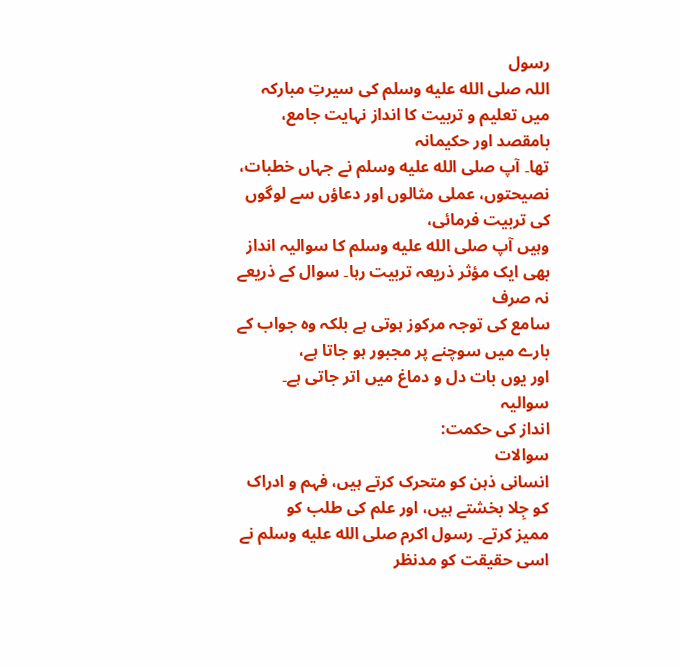رسول
اللہ صلى الله عليه وسلم کی سیرتِ مبارکہ میں تعلیم و تربیت کا انداز نہایت جامع، بامقصد اور حکیمانہ
تھا۔ آپ صلى الله عليه وسلم نے جہاں خطبات، نصیحتوں، عملی مثالوں اور دعاؤں سے لوگوں کی تربیت فرمائی،
وہیں آپ صلى الله عليه وسلم کا سوالیہ انداز بھی ایک مؤثر ذریعہ تربیت رہا۔ سوال کے ذریعے نہ صرف
سامع کی توجہ مرکوز ہوتی ہے بلکہ وہ جواب کے بارے میں سوچنے پر مجبور ہو جاتا ہے،
اور یوں بات دل و دماغ میں اتر جاتی ہے۔
سوالیہ
انداز کی حکمت:
سوالات
انسانی ذہن کو متحرک کرتے ہیں، فہم و ادراک کو جِلا بخشتے ہیں، اور علم کی طلب کو
ممیز كرتے۔ رسول اکرم صلى الله عليه وسلم نے اسی حقیقت کو مدنظر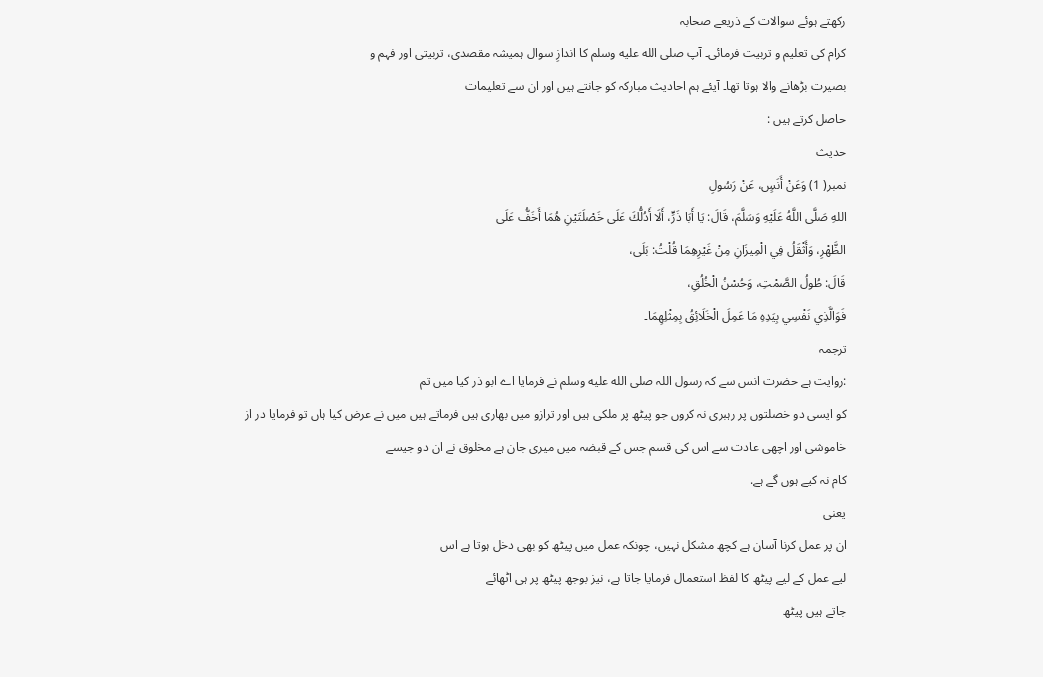رکھتے ہوئے سوالات کے ذریعے صحابہ
کرام کی تعلیم و تربیت فرمائی۔ آپ صلى الله عليه وسلم کا اندازِ سوال ہمیشہ مقصدی، تربیتی اور فہم و
بصیرت بڑھانے والا ہوتا تھا۔ آیئے ہم احادیث مبارکہ کو جانتے ہیں اور ان سے تعلیمات
حاصل کرتے ہیں :
حدیث
نمبر( 1) وَعَنْ أَنَسٍ، عَنْ رَسُولِ
اللهِ صَلَّى اللَّهُ عَلَيْهِ وَسَلَّمَ، قَالَ: يَا أَبَا ذَرٍّ، أَلَا أَدُلُّكَ عَلَى خَصْلَتَيْنِ هُمَا أَخَفُّ عَلَى
الظَّهْرِ، وَأَثْقَلُ فِي الْمِيزَانِ مِنْ غَيْرِهِمَا قُلْتُ: بَلَى،
قَالَ: طُولُ الصَّمْتِ، وَحُسْنُ الْخُلُقِ،
فَوَالَّذِي نَفْسِي بِيَدِهِ مَا عَمِلَ الْخَلَائِقُ بِمِثْلِهِمَا۔
ترجمہ
:روایت ہے حضرت انس سے کہ رسول اللہ صلى الله عليه وسلم نے فرمایا اے ابو ذر کیا میں تم
کو ایسی دو خصلتوں پر رہبری نہ کروں جو پیٹھ پر ملکی ہیں اور ترازو میں بھاری ہیں فرماتے ہیں میں نے عرض کیا ہاں تو فرمایا در از
خاموشی اور اچھی عادت سے اس کی قسم جس کے قبضہ میں میری جان ہے مخلوق نے ان دو جیسے
کام نہ کیے ہوں گے ہے.
یعنی
ان پر عمل کرنا آسان ہے کچھ مشکل نہیں، چونکہ عمل میں پیٹھ کو بھی دخل ہوتا ہے اس
لیے عمل کے لیے پیٹھ کا لفظ استعمال فرمایا جاتا ہے، نیز بوجھ پیٹھ پر ہی اٹھائے
جاتے ہیں پیٹھ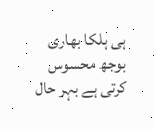ہی ہلکا بھاری بوجھ محسوس کرتی ہے بہر حال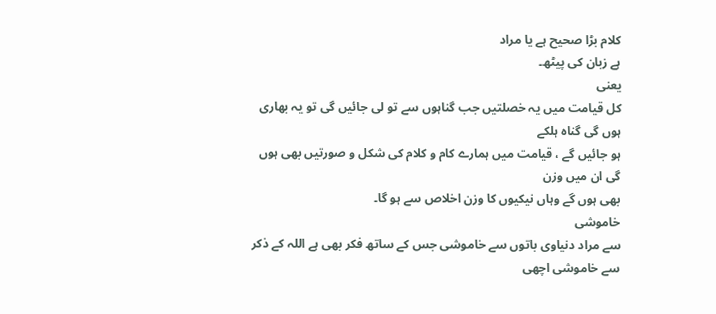کلام بڑا صحیح ہے یا مراد
ہے زبان کی پیٹھ۔
یعنی
کل قیامت میں یہ خصلتیں جب گناہوں سے تو لی جائیں گی تو یہ بھاری ہوں گی گناہ ہلکے
ہو جائیں گے ، قیامت میں ہمارے کام و کلام کی شکل و صورتیں بھی ہوں گی ان میں وزن
بھی ہوں گے وہاں نیکیوں کا وزن اخلاص سے ہو گا۔
خاموشی
سے مراد دنیاوی باتوں سے خاموشی جس کے ساتھ فکر بھی ہے اللہ کے ذکر سے خاموشی اچھی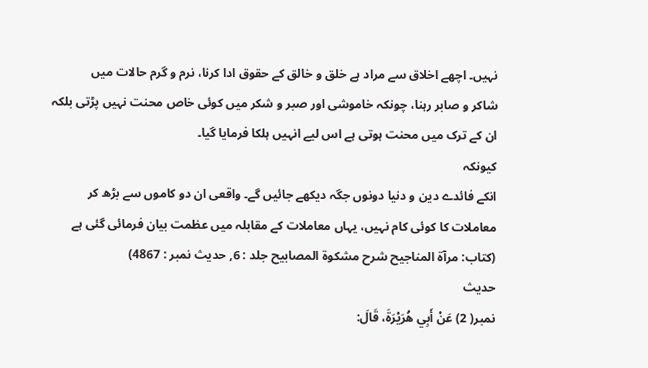نہیں۔ اچھے اخلاق سے مراد ہے خلق و خالق کے حقوق ادا کرنا، نرم و گرم حالات میں
شاکر و صابر رہنا، چونکہ خاموشی اور صبر و شکر میں کوئی خاص محنت نہیں پڑتی بلکہ
ان کے ترک میں محنت ہوتی ہے اس لیے انہیں ہلکا فرمایا گیا۔
کیونکہ
انکے فائدے دین و دنیا دونوں جگہ دیکھے جائیں گے۔ واقعی ان دو کاموں سے بڑھ کر
معاملات کا کوئی کام نہیں، یہاں معاملات کے مقابلہ میں عظمت بیان فرمائی گئی ہے
(كتاب: مرآۃ المناجیح شرح مشکوۃ المصابیح جلد : 6, حدیث نمبر : 4867)
حدیث
نمبر( 2) عَنْ أَبِي هُرَيْرَةَ، قَالَ: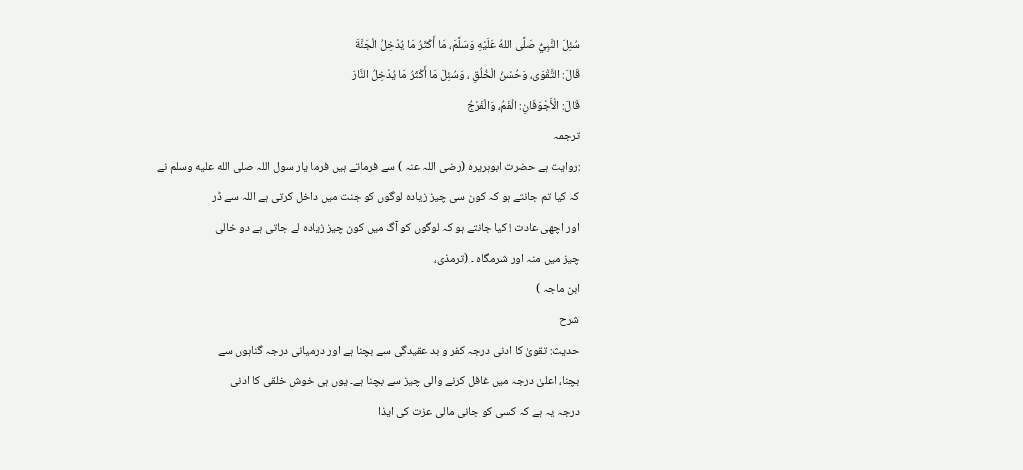سُئِلَ النَّبِيُّ صَلَّى اللهُ عَلَيْهِ وَسَلَّمَ، مَا أَكْثَرُ مَا يُدْخِلُ الْجَنَّةَ
قَالَ: التَّقْوَى، وَحُسْنُ الْخُلُقِ ، وَسُئِلَ مَا أَكْثَرُ مَا يُدْخِلُ النَّارَ
قَالَ: الْأَجْوَفَانِ: الْفَمُ، وَالْفَرْجُ
ترجمہ
:روایت ہے حضرت ابوہریرہ (رضی اللہ عنہ ) سے فرماتے ہیں فرما یار سول اللہ صلى الله عليه وسلم نے
کہ کیا تم جانتے ہو کہ کون سی چیز زیادہ لوگوں کو جنت میں داخل کرتی ہے اللہ سے ڈر
اور اچھی عادت ! کیا جانتے ہو کہ لوگوں کو آگ میں کون چیز زیادہ لے جاتی ہے دو خالی
چیز میں منہ اور شرمگاہ ۔ (ترمذی،
ابن ماجہ )
شرح
حدیث: تقویٰ کا ادنی درجہ کفر و بد عقیدگی سے بچنا ہے اور درمیانی درجہ گناہوں سے
بچنا، اعلیٰ درجہ میں غافل کرنے والی چیز سے بچنا ہے۔ یوں ہی خوش خلقی کا ادنی
درجہ یہ ہے کہ کسی کو جانی مالی عزت کی ایذا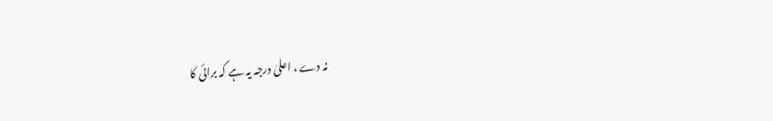نہ دے ، اعلیٰ درجہ یہ ہے کہ برائی کا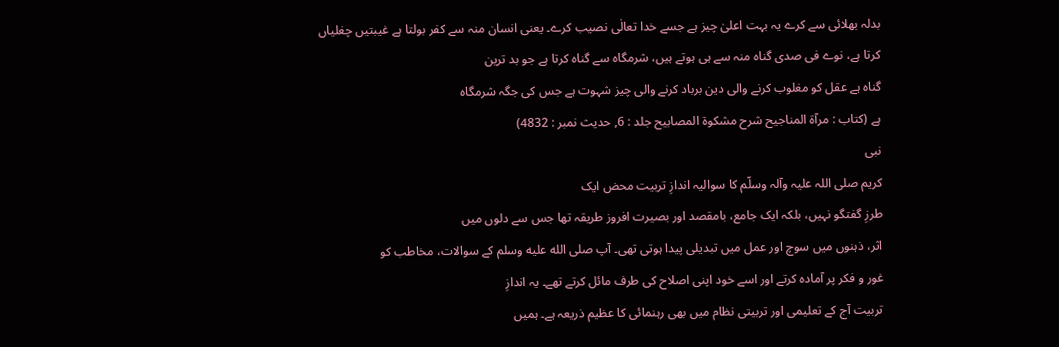بدلہ بھلائی سے کرے یہ بہت اعلیٰ چیز ہے جسے خدا تعالٰی نصیب کرے۔ یعنی انسان منہ سے کفر بولتا ہے غیبتیں چغلیاں
کرتا ہے، نوے فی صدی گناہ منہ سے ہی ہوتے ہیں، شرمگاہ سے گناہ کرتا ہے جو بد ترین
گناہ ہے عقل کو مغلوب کرنے والی دین برباد کرنے والی چیز شہوت ہے جس کی جگہ شرمگاہ
ہے (کتاب : مرآۃ المناجیح شرح مشکوۃ المصابیح جلد : 6, حدیث نمبر : 4832)
نبی
کریم صلی اللہ علیہ وآلہ وسلّم کا سوالیہ اندازِ تربیت محض ایک
طرزِ گفتگو نہیں، بلکہ ایک جامع، بامقصد اور بصیرت افروز طریقہ تھا جس سے دلوں میں
اثر، ذہنوں میں سوچ اور عمل میں تبدیلی پیدا ہوتی تھی۔ آپ صلى الله عليه وسلم کے سوالات، مخاطب کو
غور و فکر پر آمادہ کرتے اور اسے خود اپنی اصلاح کی طرف مائل کرتے تھے۔ یہ اندازِ
تربیت آج کے تعلیمی اور تربیتی نظام میں بھی رہنمائی کا عظیم ذریعہ ہے۔ ہمیں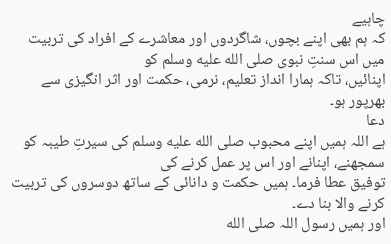چاہیے
کہ ہم بھی اپنے بچوں، شاگردوں اور معاشرے کے افراد کی تربیت میں اس سنتِ نبوی صلى الله عليه وسلم کو
اپنائیں، تاکہ ہمارا انداز تعلیم، نرمی، حکمت اور اثر انگیزی سے بھرپور ہو۔
دعا
ہے اللہ ہمیں اپنے محبوب صلى الله عليه وسلم کی سیرتِ طیبہ کو سمجھنے، اپنانے اور اس پر عمل کرنے کی
توفیق عطا فرما۔ ہمیں حکمت و دانائی کے ساتھ دوسروں کی تربیت کرنے والا بنا دے۔
اور ہمیں رسول اللہ صلى الله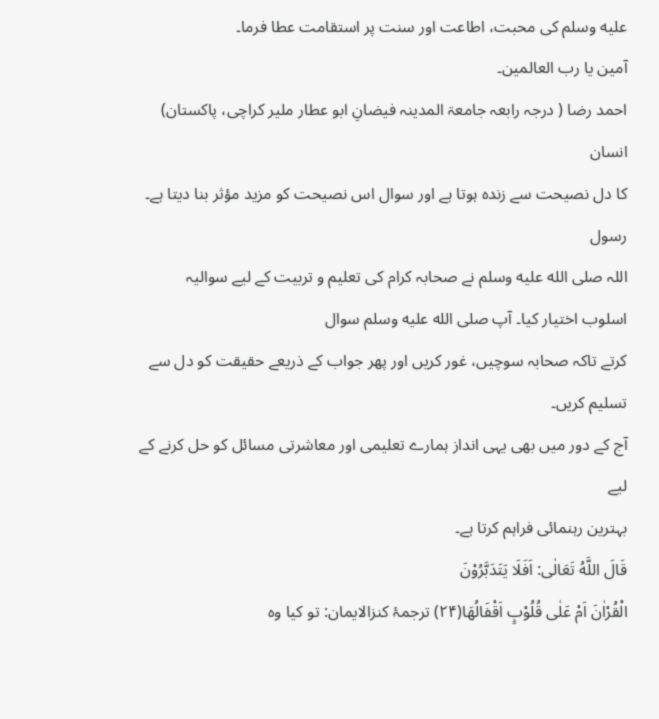عليه وسلم کی محبت، اطاعت اور سنت پر استقامت عطا فرما۔
آمین یا رب العالمین۔
احمد رضا ( درجہ رابعہ جامعۃ المدینہ فیضانِ ابو عطار ملیر کراچی، پاکستان)
انسان
کا دل نصیحت سے زندہ ہوتا ہے اور سوال اس نصیحت کو مزید مؤثر بنا دیتا ہے۔ رسول
اللہ صلى الله عليه وسلم نے صحابہ کرام کی تعلیم و تربیت کے لیے سوالیہ اسلوب اختیار کیا۔ آپ صلى الله عليه وسلم سوال
کرتے تاکہ صحابہ سوچیں، غور کریں اور پھر جواب کے ذریعے حقیقت کو دل سے تسلیم کریں۔
آج کے دور میں بھی یہی انداز ہمارے تعلیمی اور معاشرتی مسائل کو حل کرنے کے لیے
بہترین رہنمائی فراہم کرتا ہے۔
قَالَ اللَّهُ تَعَالٰى: اَفَلَا یَتَدَبَّرُوْنَ
الْقُرْاٰنَ اَمْ عَلٰى قُلُوْبٍ اَقْفَالُهَا(۲۴) ترجمۂ کنزالایمان: تو کیا وہ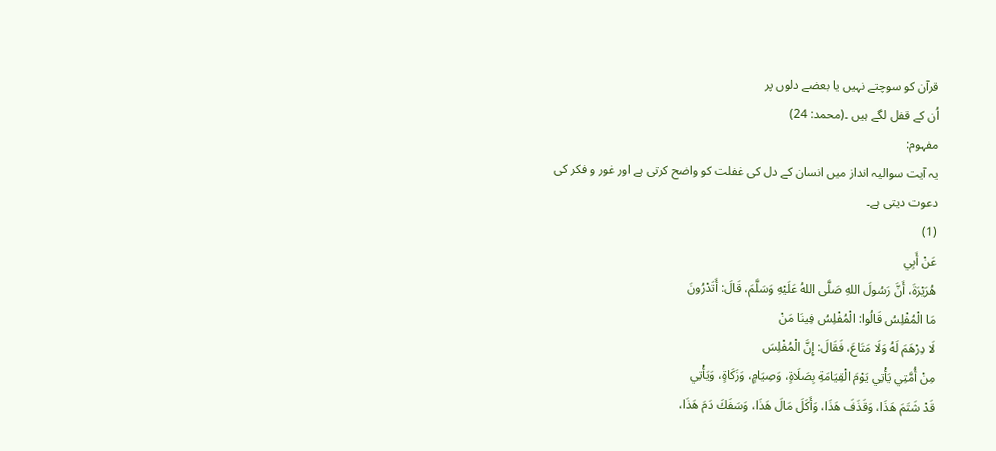قرآن کو سوچتے نہیں یا بعضے دلوں پر
اُن کے قفل لگے ہیں ۔(محمد: 24)
مفہوم:
یہ آیت سوالیہ انداز میں انسان کے دل کی غفلت کو واضح کرتی ہے اور غور و فکر کی
دعوت دیتی ہے۔
(1)
عَنْ أَبِي
هُرَيْرَةَ، أَنَّ رَسُولَ اللهِ صَلَّى اللهُ عَلَيْهِ وَسَلَّمَ، قَالَ: أَتَدْرُونَ
مَا الْمُفْلِسُ قَالُوا: الْمُفْلِسُ فِينَا مَنْ
لَا دِرْهَمَ لَهُ وَلَا مَتَاعَ، فَقَالَ: إِنَّ الْمُفْلِسَ
مِنْ أُمَّتِي يَأْتِي يَوْمَ الْقِيَامَةِ بِصَلَاةٍ، وَصِيَامٍ، وَزَكَاةٍ، وَيَأْتِي
قَدْ شَتَمَ هَذَا، وَقَذَفَ هَذَا، وَأَكَلَ مَالَ هَذَا، وَسَفَكَ دَمَ هَذَا،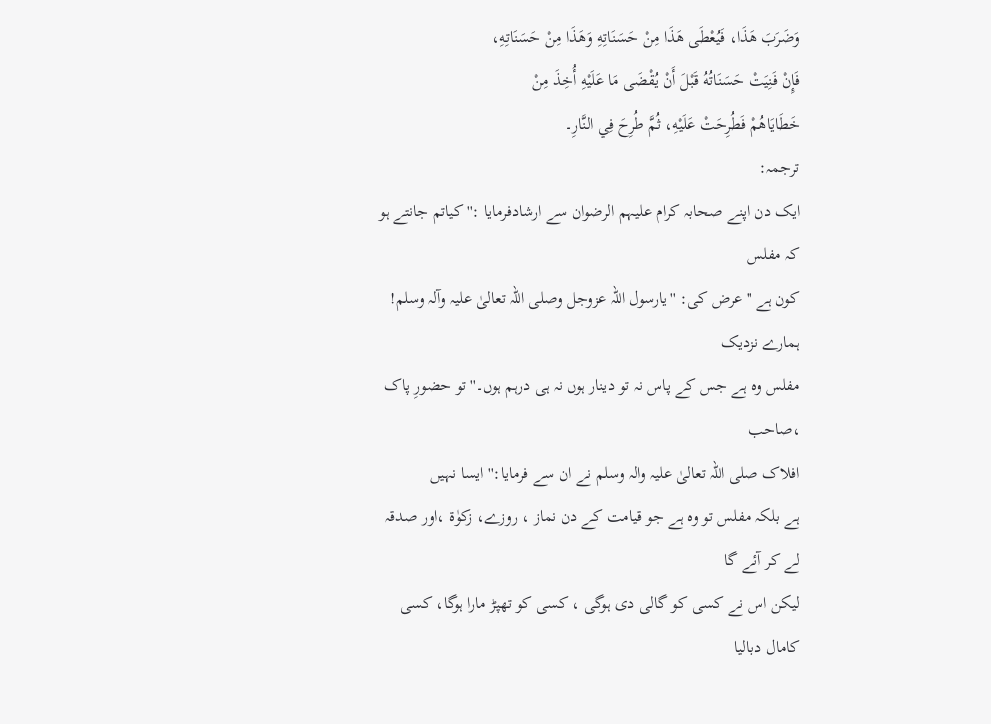وَضَرَبَ هَذَا، فَيُعْطَى هَذَا مِنْ حَسَنَاتِهِ وَهَذَا مِنْ حَسَنَاتِهِ،
فَإِنْ فَنِيَتْ حَسَنَاتُهُ قَبْلَ أَنْ يُقْضَى مَا عَلَيْهِ أُخِذَ مِنْ
خَطَايَاهُمْ فَطُرِحَتْ عَلَيْهِ، ثُمَّ طُرِحَ فِي النَّارِ۔
ترجمہ:
ایک دن اپنے صحابہ کرام علیہم الرضوان سے ارشادفرمایا :'' کیاتم جانتے ہو کہ مفلس
کون ہے ''عرض کی: ''یارسول اللہ عزوجل وصلی اللہ تعالیٰ علیہ وآلہ وسلم! ہمارے نزدیک
مفلس وہ ہے جس کے پاس نہ تو دینار ہوں نہ ہی درہم ہوں۔'' تو حضورِ پاک ،صاحب
افلاک صلی اللہ تعالیٰ علیہ والہ وسلم نے ان سے فرمایا:'' ایسا نہیں
ہے بلکہ مفلس تو وہ ہے جو قیامت کے دن نماز ، روزے، زکوٰۃ ،اور صدقہ لے کر آئے گا
لیکن اس نے کسی کو گالی دی ہوگی ، کسی کو تھپڑ مارا ہوگا، کسی کامال دبالیا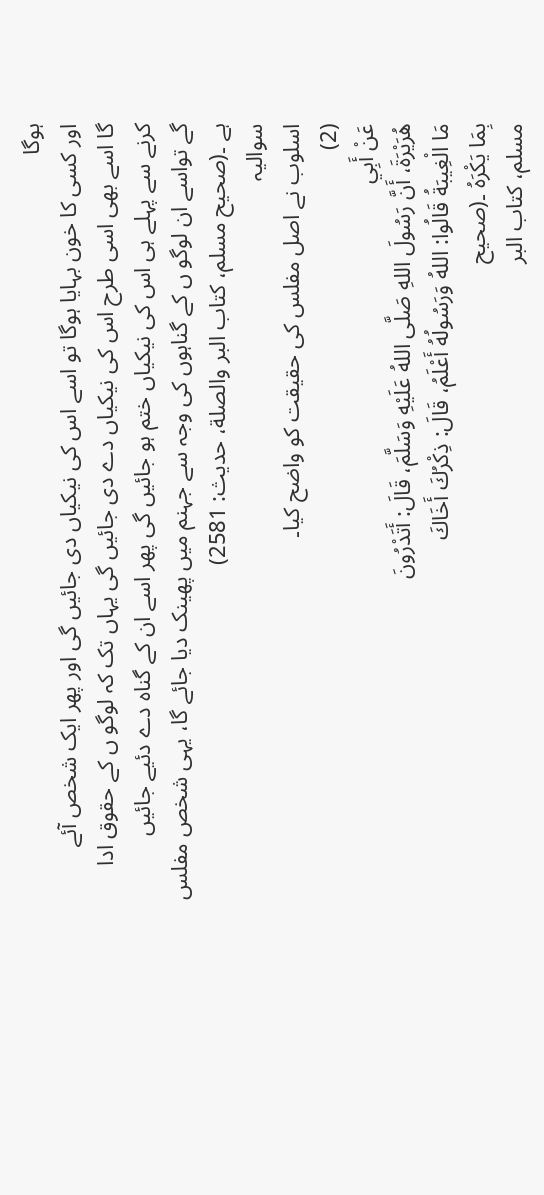ہوگا
اور کسی کا خون بہایا ہوگا تو اسے اس کی نیکیاں دی جائیں گی اور پھر ایک شخص آئے
گا اسے بھی اسی طرح اس کی نیکیاں دے دی جائیں گی یہاں تک کہ لوگو ں کے حقوق ادا
کرنے سے پہلے ہی اس کی نیکیاں ختم ہو جائیں گی پھر اسے ان کے گناہ دے دئیے جائیں
گے تواسے ان لوگو ں کے گناہوں کی وجہ سے جہنم میں پھینک دیا جائے گا، یہی شخص مفلس
ہے ۔(صحيح مسلم، كتاب البر والصلة، حديث: 2581)
سوالیہ
اسلوب نے اصل مفلس کی حقیقت کو واضح کیا۔
(2)
عَنْ أَبِي
هُرَيْرَةَ، أَنَّ رَسُولَ اللهِ صَلَّى اللهُ عَلَيْهِ وَسَلَّمَ، قَالَ: أَتَدْرُونَ
مَا الْغِيبَةُ قَالُوا: اللهُ وَرَسُولُهُ أَعْلَمُ، قَالَ: ذِكْرُكَ أَخَاكَ
بِمَا يَكْرَهُ ۔(صحيح
مسلم، كتاب البر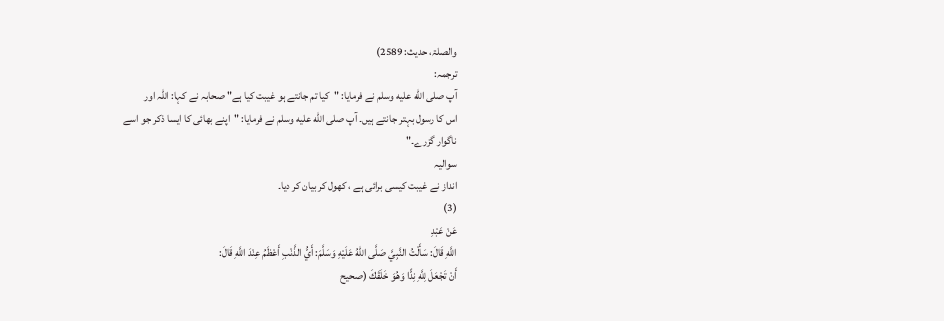والصلۃ، حديث: 2589)
ترجمہ:
آپ صلى الله عليه وسلم نے فرمایا: "کیا تم جانتے ہو غیبت کیا ہے" صحابہ نے کہا: اللہ اور
اس کا رسول بہتر جانتے ہیں۔ آپ صلى الله عليه وسلم نے فرمایا: "اپنے بھائی کا ایسا ذکر جو اسے
ناگوار گزرے۔"
سوالیہ
انداز نے غیبت کیسی برائی ہے ، کھول کر بیان کر دیا۔
(3)
عَنْ عَبْدِ
اللَّهِ قَالَ: سَأَلْتُ النَّبِيَّ صَلَّى اللهُ عَلَيْهِ وَسَلَّمَ: أَيُّ الذَّنْبِ أَعْظَمُ عِنْدَ اللَّهِ قَالَ:
أَنْ تَجْعَلَ لِلَّهِ نِدًّا وَهُوَ خَلَقَكَ (صحيح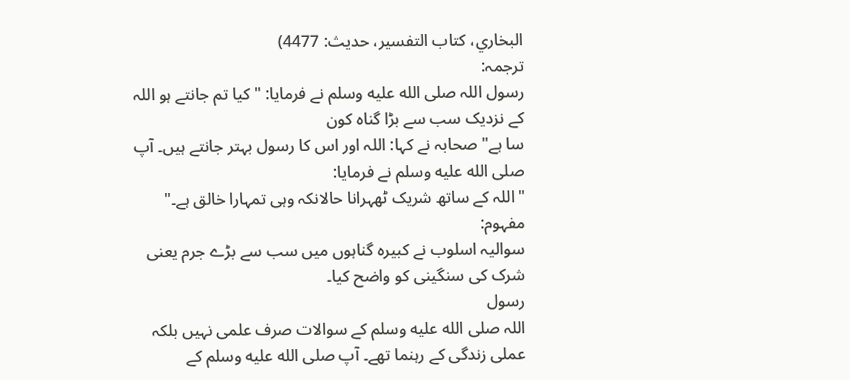البخاري، كتاب التفسير، حديث: 4477)
ترجمہ:
رسول اللہ صلى الله عليه وسلم نے فرمایا: "کیا تم جانتے ہو اللہ کے نزدیک سب سے بڑا گناہ کون
سا ہے" صحابہ نے کہا: اللہ اور اس کا رسول بہتر جانتے ہیں۔ آپ صلى الله عليه وسلم نے فرمایا:
"اللہ کے ساتھ شریک ٹھہرانا حالانکہ وہی تمہارا خالق ہے۔"
مفہوم:
سوالیہ اسلوب نے کبیرہ گناہوں میں سب سے بڑے جرم یعنی شرک کی سنگینی کو واضح کیا۔
رسول
اللہ صلى الله عليه وسلم کے سوالات صرف علمی نہیں بلکہ عملی زندگی کے رہنما تھے۔ آپ صلى الله عليه وسلم کے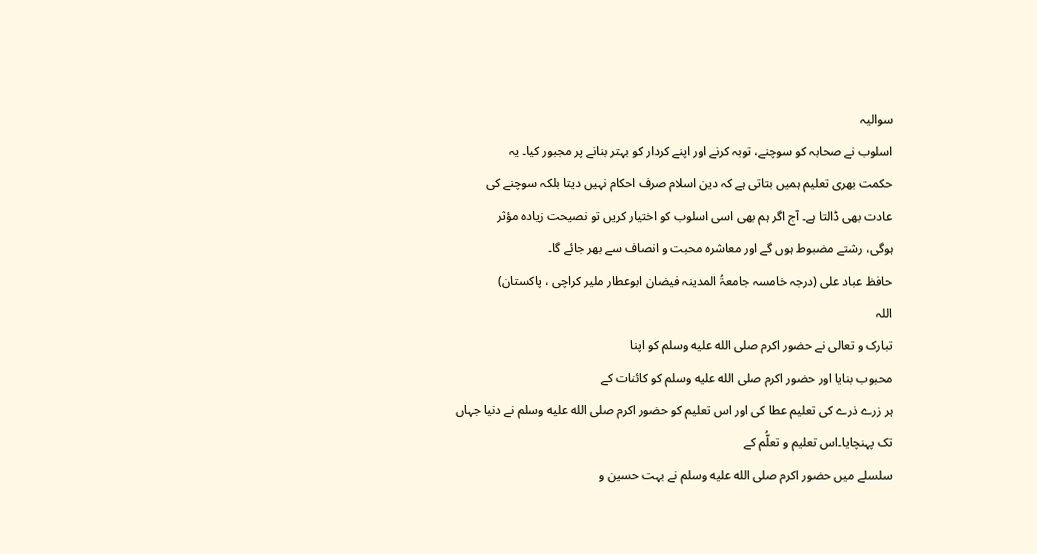سوالیہ
اسلوب نے صحابہ کو سوچنے، توبہ کرنے اور اپنے کردار کو بہتر بنانے پر مجبور کیا۔ یہ
حکمت بھری تعلیم ہمیں بتاتی ہے کہ دین اسلام صرف احکام نہیں دیتا بلکہ سوچنے کی
عادت بھی ڈالتا ہے۔ آج اگر ہم بھی اسی اسلوب کو اختیار کریں تو نصیحت زیادہ مؤثر
ہوگی، رشتے مضبوط ہوں گے اور معاشرہ محبت و انصاف سے بھر جائے گا۔
حافظ عباد علی (درجہ خامسہ جامعۃُ المدینہ فیضان ابوعطار ملیر کراچی ، پاکستان)
اللہ
تبارک و تعالی نے حضور اکرم صلى الله عليه وسلم کو اپنا
محبوب بنایا اور حضور اکرم صلى الله عليه وسلم کو کائنات کے
ہر زرے ذرے کی تعلیم عطا کی اور اس تعلیم کو حضور اکرم صلى الله عليه وسلم نے دنیا جہاں تک پہنچایا۔اس تعلیم و تعلُّم کے
سلسلے میں حضور اکرم صلى الله عليه وسلم نے بہت حسین و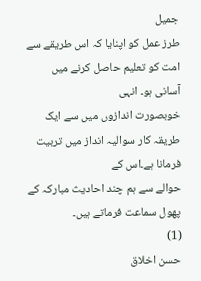جمیل
طرز عمل کو اپنایا کہ اس طریقے سے امت کو تعلیم حاصل کرنے میں آسانی ہو۔ انہی
خوبصورت اندازوں میں سے ایک طریقہ کار سوالیہ انداز میں تربیت فرمانا ہے۔اس کے
حوالے سے ہم چند احادیث مبارکہ کے پھول سماعت فرماتے ہیں۔
(1)
حسن اخلاق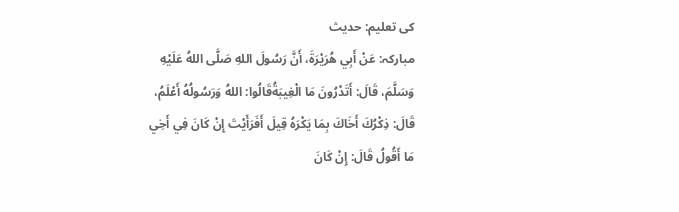کی تعلیم: حدیث
مبارکہ: عَنْ أَبِي هُرَيْرَةَ، أَنَّ رَسُولَ اللهِ صَلَّى اللهُ عَلَيْهِ
وَسَلَّمَ، قَالَ: أَتَدْرُونَ مَا الْغِيبَةُقَالُوا: اللهُ وَرَسُولُهُ أَعْلَمُ،
قَالَ: ذِكْرُكَ أَخَاكَ بِمَا يَكْرَهُ قِيلَ أَفَرَأَيْتَ إِنْ كَانَ فِي أَخِي
مَا أَقُولُ قَالَ: إِنْ كَانَ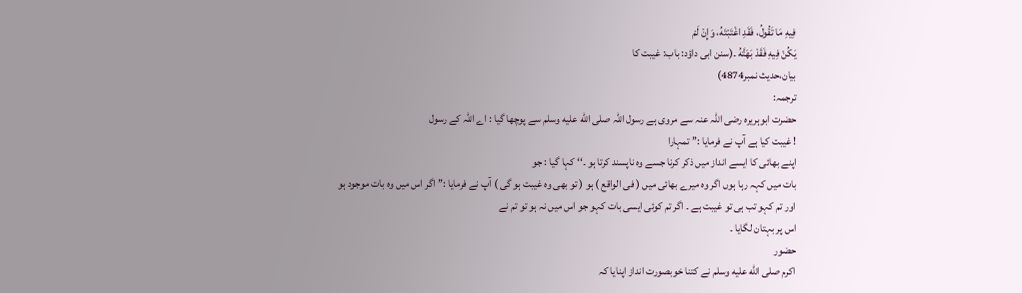فِيهِ مَا تَقُولُ، فَقَدِ اغْتَبْتَهُ، وَإِنْ لَمْ
يَكُنْ فِيهِ فَقَدْ بَهَتَّهُ ۔(سنن ابی داؤد: باب: غیبت کا
بیان،حدیث نمبر4874)
ترجمہ:
حضرت ابوہریرہ رضی اللہ عنہ سے مروی ہے رسول اللہ صلى الله عليه وسلم سے پوچھا گیا : اے اللہ کے رسول
! غیبت کیا ہے آپ نے فرمایا :’’ تمہارا
اپنے بھائی کا ایسے انداز میں ذکر کرنا جسے وہ ناپسند کرتا ہو ۔‘‘ کہا گیا : جو
بات میں کہہ رہا ہوں اگر وہ میرے بھائی میں ( فی الواقع ) ہو ( تو بھی وہ غیبت ہو گی ) آپ نے فرمایا :’’ اگر اس میں وہ بات موجود ہو
اور تم کہو تب ہی تو غیبت ہے ۔ اگر تم کوئی ایسی بات کہو جو اس میں نہ ہو تو تم نے
اس پر بہتان لگایا ۔
حضور
اکرم صلى الله عليه وسلم نے کتنا خوبصورت انداز اپنایا کہ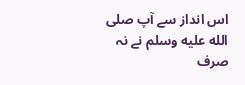اس انداز سے آپ صلى الله عليه وسلم نے نہ صرف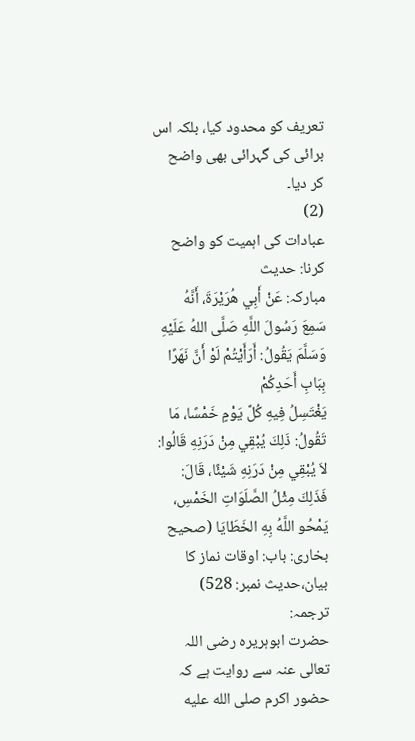تعریف کو محدود کیا، بلکہ اس برائی کی گہرائی بھی واضح
کر دیا۔
(2)
عبادات کی اہمیت کو واضح کرنا: حدیث
مبارکہ: عَنْ أَبِي هُرَيْرَةَ، أَنَّهُ
سَمِعَ رَسُولَ اللَّهِ صَلَّى اللهُ عَلَيْهِ وَسَلَّمَ يَقُولُ: أَرَأَيْتُمْ لَوْ أَنَّ نَهَرًا بِبَابِ أَحَدِكُمْ
يَغْتَسِلُ فِيهِ كُلَّ يَوْمٍ خَمْسًا، مَا تَقُولُ: ذَلِكَ يُبْقِي مِنْ دَرَنِهِ قَالُوا: لاَ يُبْقِي مِنْ دَرَنِهِ شَيْئًا، قَالَ:
فَذَلِكَ مِثْلُ الصَّلَوَاتِ الخَمْسِ، يَمْحُو اللَّهُ بِهِ الخَطَايَا (صحیح
بخاری: باب: اوقات نماز کا بیان،حدیث نمبر: 528)
ترجمہ:
حضرت ابوہریرہ رضی اللہ تعالی عنہ سے روایت ہے کہ حضور اکرم صلى الله عليه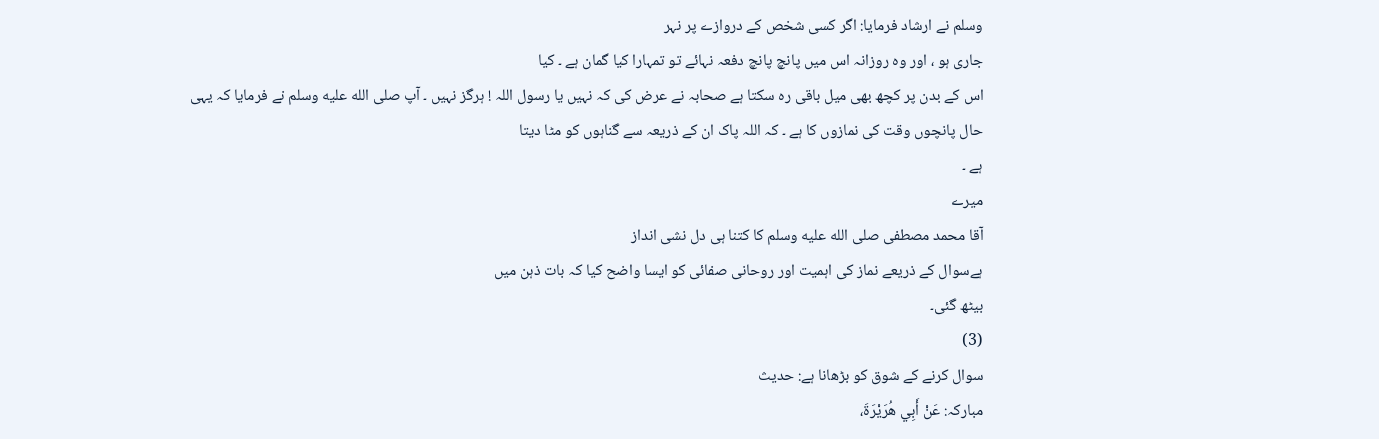وسلم نے ارشاد فرمایا: اگر کسی شخص کے دروازے پر نہر
جاری ہو ، اور وہ روزانہ اس میں پانچ پانچ دفعہ نہائے تو تمہارا کیا گمان ہے ۔ کیا
اس کے بدن پر کچھ بھی میل باقی رہ سکتا ہے صحابہ نے عرض کی کہ نہیں یا رسول اللہ ! ہرگز نہیں ۔ آپ صلى الله عليه وسلم نے فرمایا کہ یہی
حال پانچوں وقت کی نمازوں کا ہے ۔ کہ اللہ پاک ان کے ذریعہ سے گناہوں کو مٹا دیتا
ہے ۔
میرے
آقا محمد مصطفی صلى الله عليه وسلم کا کتنا ہی دل نشی انداز
ہےسوال کے ذریعے نماز کی اہمیت اور روحانی صفائی کو ایسا واضح کیا کہ بات ذہن میں
بیٹھ گئی۔
(3)
سوال کرنے کے شوق کو بڑھانا ہے: حدیث
مبارکہ: عَنْ أَبِي هُرَيْرَةَ،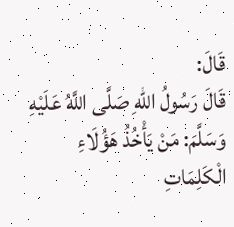قَالَ:
قَالَ رَسُولُ اللهِ صَلَّى اللَّهُ عَلَيْهِ وَسَلَّمَ: مَنْ يَأْخُذُ هَؤُلَاءِ
الْكَلِمَاتِ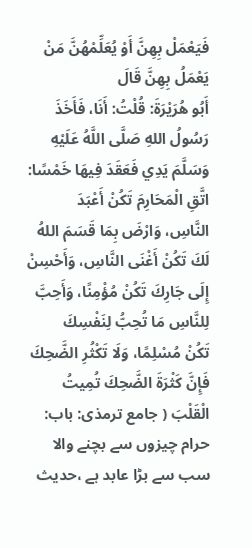فَيَعْمَلْ بِهِنَّ أَوْ يُعَلِّمْهُنَّ مَنْ يَعْمَلُ بِهِنَّ قَالَ
أَبُو هُرَيْرَةَ: قُلْتُ: أَنَا، فَأَخَذَ رَسُولُ اللهِ صَلَّى اللَّهُ عَلَيْهِ
وَسَلَّمَ يَدِي فَعَقَدَ فِيهَا خَمْسًا: اتَّقِ الْمَحَارِمَ تَكُنْ أَعْبَدَ
النَّاسِ، وَارْضَ بِمَا قَسَمَ اللهُ لَكَ تَكُنْ أَغْنَى النَّاسِ، وَأَحْسِنْ
إِلَى جَارِكَ تَكُنْ مُؤْمِنًا، وَأَحِبَّ لِلنَّاسِ مَا تُحِبُّ لِنَفْسِكَ
تَكُنْ مُسْلِمًا، وَلَا تَكْثُرِ الضَّحِكَ فَإِنَّ كَثْرَةَ الضَّحِكَ تُمِيتُ
الْقَلْبَ ( جامع ترمذی: باب: حرام چیزوں سے بچنے والا سب سے بڑا عابد ہے ،حدیث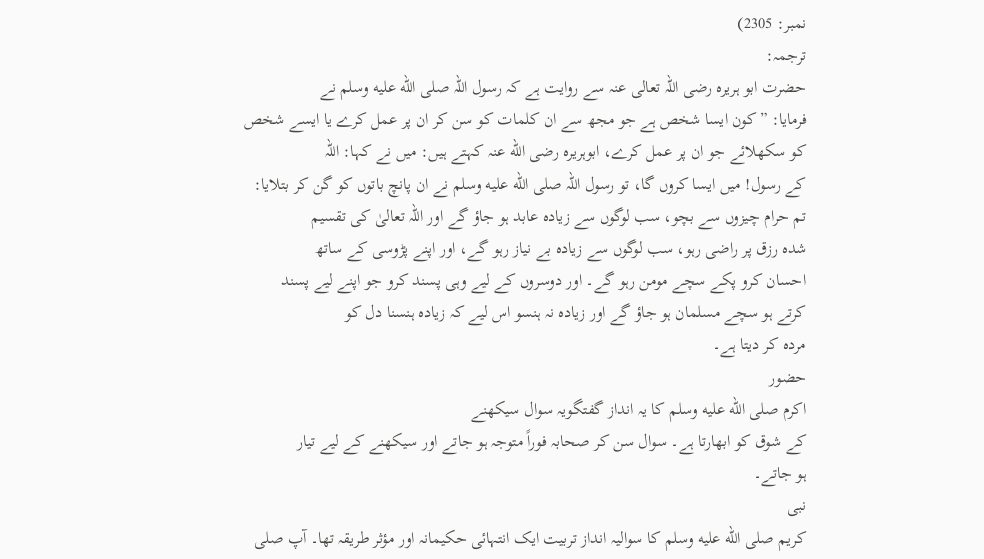نمبر: 2305)
ترجمہ:
حضرت ابو ہریرہ رضی اللہ تعالی عنہ سے روایت ہے کہ رسول اللہ صلى الله عليه وسلم نے
فرمایا: ”کون ایسا شخص ہے جو مجھ سے ان کلمات کو سن کر ان پر عمل کرے یا ایسے شخص
کو سکھلائے جو ان پر عمل کرے، ابوہریرہ رضی الله عنہ کہتے ہیں: میں نے کہا: اللہ
کے رسول! میں ایسا کروں گا، تو رسول اللہ صلى الله عليه وسلم نے ان پانچ باتوں کو گن کر بتلایا:
تم حرام چیزوں سے بچو، سب لوگوں سے زیادہ عابد ہو جاؤ گے اور اللہ تعالیٰ کی تقسیم
شدہ رزق پر راضی رہو، سب لوگوں سے زیادہ بے نیاز رہو گے، اور اپنے پڑوسی کے ساتھ
احسان کرو پکے سچے مومن رہو گے۔ اور دوسروں کے لیے وہی پسند کرو جو اپنے لیے پسند
کرتے ہو سچے مسلمان ہو جاؤ گے اور زیادہ نہ ہنسو اس لیے کہ زیادہ ہنسنا دل کو
مردہ کر دیتا ہے۔
حضور
اکرم صلى الله عليه وسلم کا یہ انداز گفتگویہ سوال سیکھنے
کے شوق کو ابھارتا ہے۔ سوال سن کر صحابہ فوراً متوجہ ہو جاتے اور سیکھنے کے لیے تیار
ہو جاتے۔
نبی
کریم صلى الله عليه وسلم کا سوالیہ انداز تربیت ایک انتہائی حکیمانہ اور مؤثر طریقہ تھا۔ آپ صلى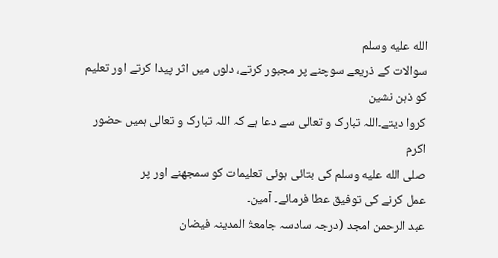الله عليه وسلم
سوالات کے ذریعے سوچنے پر مجبور کرتے، دلوں میں اثر پیدا کرتے اور تعلیم کو ذہن نشین
کروا دیتے۔اللہ تبارک و تعالی سے دعا ہے کہ اللہ تبارک و تعالی ہمیں حضور اکرم
صلى الله عليه وسلم کی بتائی ہوئی تعلیمات کو سمجھنے اور پر
عمل کرنے کی توفیق عطا فرمائے۔ آمین۔
عبد الرحمن امجد (درجہ سادسہ جامعۃُ المدینہ فیضان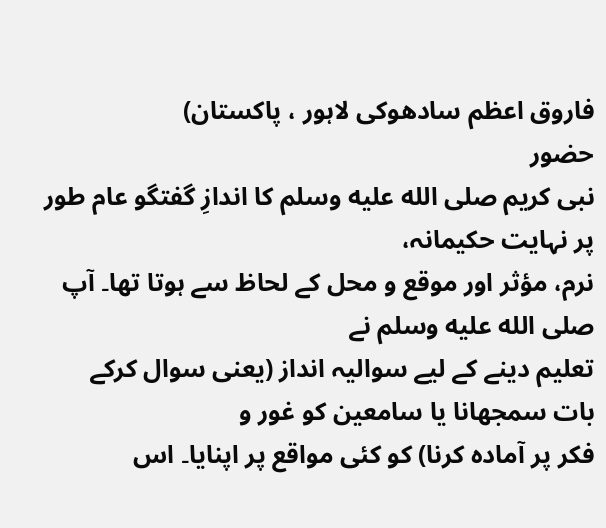فاروق اعظم سادھوکی لاہور ، پاکستان)
حضور
نبی کریم صلى الله عليه وسلم کا اندازِ گفتگو عام طور پر نہایت حکیمانہ،
نرم، مؤثر اور موقع و محل کے لحاظ سے ہوتا تھا۔ آپ صلى الله عليه وسلم نے
تعلیم دینے کے لیے سوالیہ انداز (یعنی سوال کرکے بات سمجھانا یا سامعین کو غور و
فکر پر آمادہ کرنا) کو کئی مواقع پر اپنایا۔ اس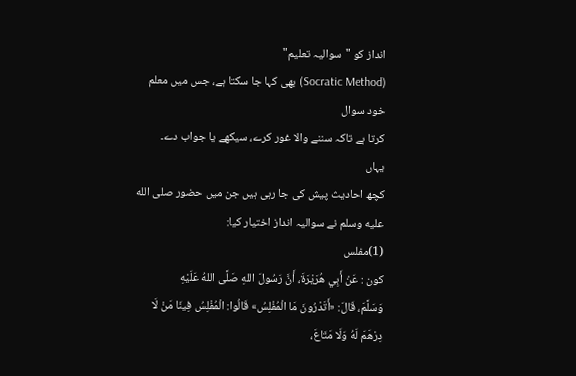انداز کو "سوالیہ تعلیم"
(Socratic Method) بھی کہا جا سکتا ہے، جس میں معلم خود سوال
کرتا ہے تاکہ سننے والا غور کرے، سیکھے یا جواب دے۔
یہاں
کچھ احادیث پیش کی جا رہی ہیں جن میں حضور صلى الله عليه وسلم نے سوالیہ انداز اختیار کیا:
(1)مفلس
کون : عَنْ أَبِي هُرَيْرَةَ، أَنَّ رَسُولَ اللهِ صَلَّى اللهُ عَلَيْهِ
وَسَلَّمَ، قَالَ: «أَتَدْرُونَ مَا الْمُفْلِسُ» قَالُوا: الْمُفْلِسُ فِينَا مَنْ لَا دِرْهَمَ لَهُ وَلَا مَتَاعَ،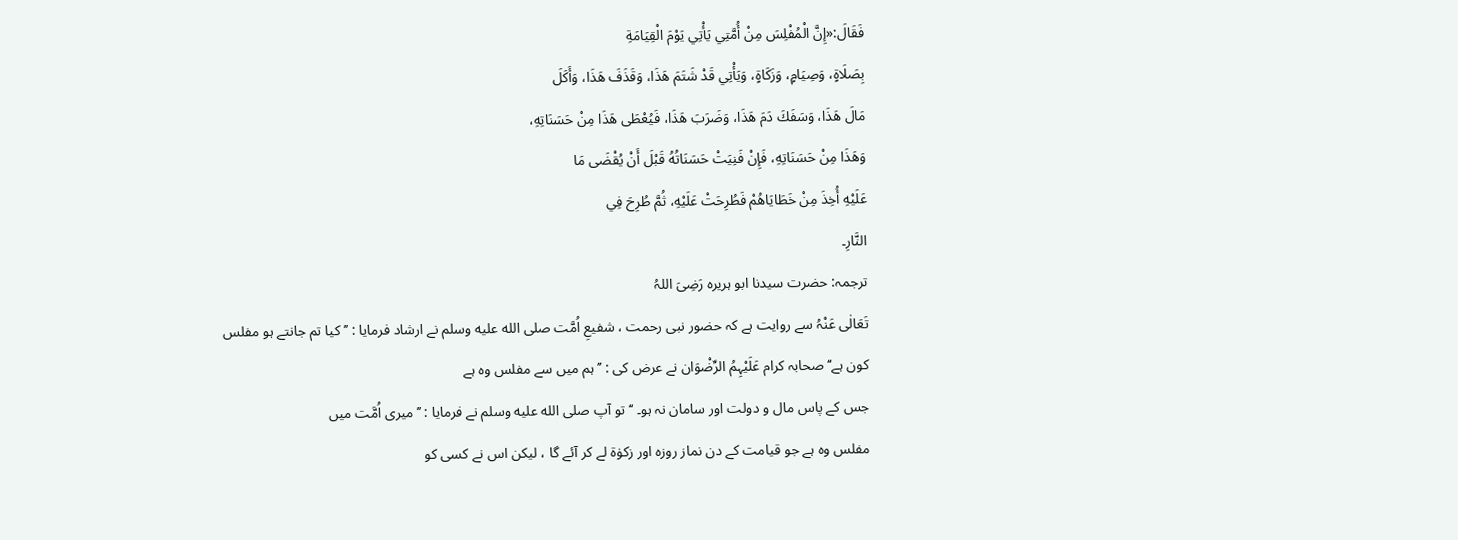فَقَالَ:«إِنَّ الْمُفْلِسَ مِنْ أُمَّتِي يَأْتِي يَوْمَ الْقِيَامَةِ
بِصَلَاةٍ، وَصِيَامٍ، وَزَكَاةٍ، وَيَأْتِي قَدْ شَتَمَ هَذَا، وَقَذَفَ هَذَا، وَأَكَلَ
مَالَ هَذَا، وَسَفَكَ دَمَ هَذَا، وَضَرَبَ هَذَا، فَيُعْطَى هَذَا مِنْ حَسَنَاتِهِ،
وَهَذَا مِنْ حَسَنَاتِهِ، فَإِنْ فَنِيَتْ حَسَنَاتُهُ قَبْلَ أَنْ يُقْضَى مَا
عَلَيْهِ أُخِذَ مِنْ خَطَايَاهُمْ فَطُرِحَتْ عَلَيْهِ، ثُمَّ طُرِحَ فِي
النَّارِ۔
ترجمہ: حضرت سیدنا ابو ہریرہ رَضِیَ اللہُ
تَعَالٰی عَنْہُ سے روایت ہے کہ حضور نبی رحمت ، شفیعِ اُمَّت صلى الله عليه وسلم نے ارشاد فرمایا : ’’ کیا تم جانتے ہو مفلس
کون ہے‘‘ صحابہ کرام عَلَیْہِمُ الرِّضْوَان نے عرض کی : ’’ہم میں سے مفلس وہ ہے
جس کے پاس مال و دولت اور سامان نہ ہو۔ ‘‘تو آپ صلى الله عليه وسلم نے فرمایا : ’’میری اُمَّت میں
مفلس وہ ہے جو قیامت کے دن نماز روزہ اور زکوٰۃ لے کر آئے گا ، لیکن اس نے کسی کو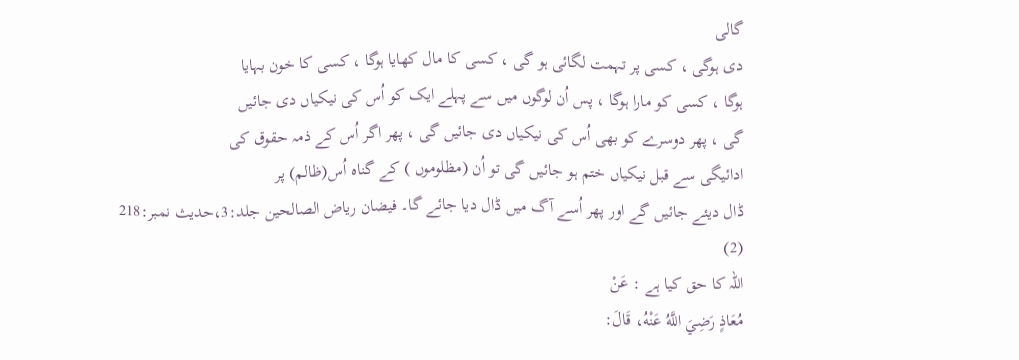گالی
دی ہوگی ، کسی پر تہمت لگائی ہو گی ، کسی کا مال کھایا ہوگا ، کسی کا خون بہایا
ہوگا ، کسی کو مارا ہوگا ، پس اُن لوگوں میں سے پہلے ایک کو اُس کی نیکیاں دی جائیں
گی ، پھر دوسرے کو بھی اُس کی نیکیاں دی جائیں گی ، پھر اگر اُس کے ذمہ حقوق کی
ادائیگی سے قبل نیکیاں ختم ہو جائیں گی تو اُن (مظلوموں ) کے گناہ اُس(ظالم) پر
ڈال دیئے جائیں گے اور پھر اُسے آگ میں ڈال دیا جائے گا۔ فیضان ریاض الصالحین جلد:3،حدیث نمبر:218
(2)
اللہ کا حق کیا ہے : عَنْ
مُعَاذٍ رَضِيَ اللَّهُ عَنْهُ، قَالَ: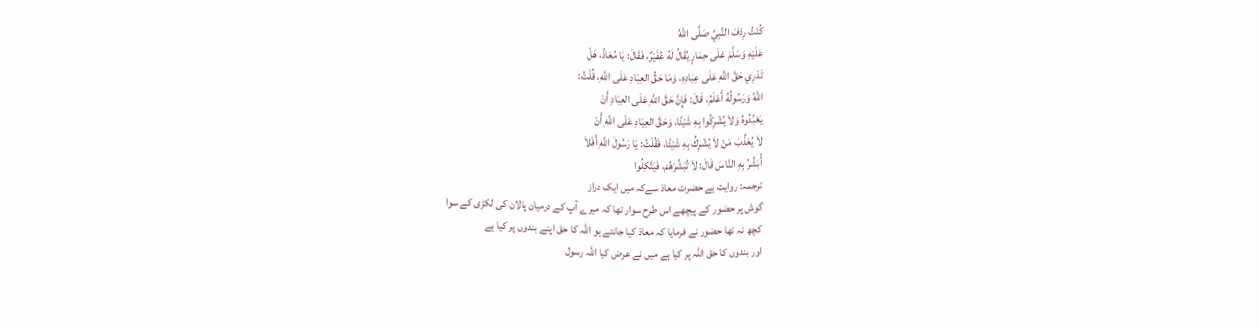كُنْتُ رِدْفَ النَّبِيِّ صَلَّى اللهُ
عَلَيْهِ وَسَلَّمَ عَلَى حِمَارٍ يُقَالُ لَهُ عُفَيْرٌ، فَقَالَ: يَا مُعَاذُ، هَلْ
تَدْرِي حَقَّ اللَّهِ عَلَى عِبَادِهِ، وَمَا حَقُّ العِبَادِ عَلَى اللَّهِ، قُلْتُ:
اللَّهُ وَرَسُولُهُ أَعْلَمُ، قَالَ: فَإِنَّ حَقَّ اللَّهِ عَلَى العِبَادِ أَنْ
يَعْبُدُوهُ وَلاَ يُشْرِكُوا بِهِ شَيْئًا، وَحَقَّ العِبَادِ عَلَى اللَّهِ أَنْ
لاَ يُعَذِّبَ مَنْ لاَ يُشْرِكُ بِهِ شَيْئًا، فَقُلْتُ: يَا رَسُولَ اللَّهِ أَفَلاَ
أُبَشِّرُ بِهِ النَّاسَ قَالَ: لاَ تُبَشِّرْهُمْ، فَيَتَّكِلُوا
ترجمہ: روایت ہے حضرت معاذ سےکہ میں ایک دراز
گوش پر حضور کے پیچھے اس طرح سوار تھا کہ میرے آپ کے درمیان پالان کی لکڑی کے سوا
کچھ نہ تھا حضور نے فرمایا کہ معاذ کیا جانتے ہو اللہ کا حق اپنے بندوں پر کیا ہے
اور بندوں کا حق اللہ پر کیا ہے میں نے عرض کیا اللہ رسول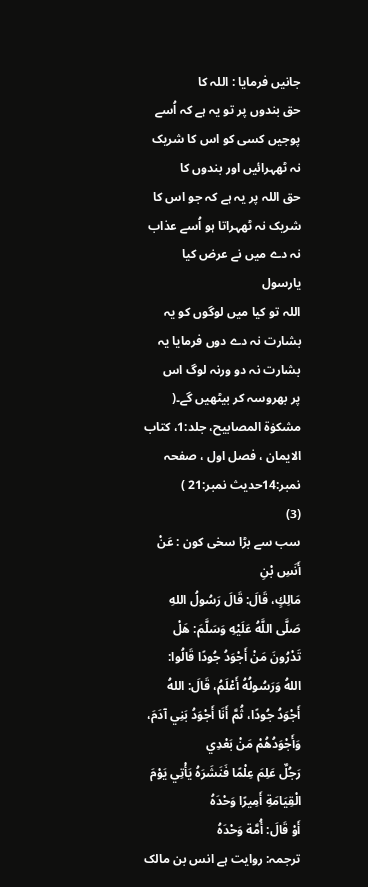جانیں فرمایا : اللہ کا
حق بندوں پر تو یہ ہے کہ اُسے پوجیں کسی کو اس کا شریک نہ ٹھہرائیں اور بندوں کا
حق اللہ پر یہ ہے کہ جو اس کا شریک نہ ٹھہراتا ہو اُسے عذاب نہ دے میں نے عرض کیا یارسول
اللہ تو کیا میں لوگوں کو یہ بشارت نہ دے دوں فرمایا یہ بشارت نہ دو ورنہ لوگ اس
پر بھروسہ کر بیٹھیں گے۔( مشکوٰۃ المصابیح، جلد:1، کتاب الایمان ، فصل اول ، صفحہ
نمبر:14حدیث نمبر:21 )
(3)
سب سے بڑا سخی کون : عَنْ أَنَسِ بْنِ
مَالِكٍ، قَالَ: قَالَ رَسُولُ اللهِ صَلَّى اللَّهُ عَلَيْهِ وَسَلَّمَ: هَلْ تَدْرُونَ مَنْ أَجْوَدُ جُودًا قَالُوا:
اللهُ وَرَسُولُهُ أَعْلَمُ، قَالَ: اللهُ
أَجْوَدُ جُودًا، ثُمَّ أَنَا أَجْوَدُ بَنِي آدَمَ، وَأَجْوَدُهُمْ مَنْ بَعْدِي
رَجُلٌ عَلِمَ عِلْمًا فَنَشَرَهُ يَأْتِي يَوْمَ الْقِيَامَةِ أَمِيرًا وَحْدَهُ
أَوْ قَالَ: أُمَّة وَحْدَهُ
ترجمہ: روایت ہے انس بن مالک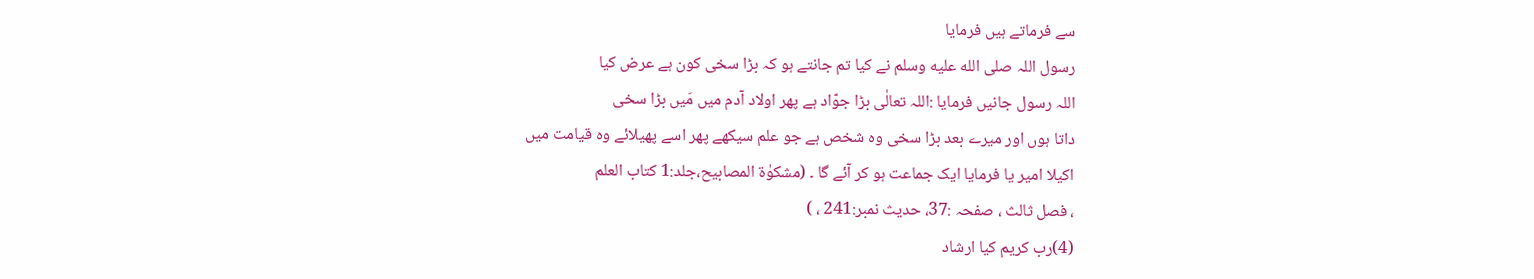سے فرماتے ہیں فرمایا
رسول اللہ صلى الله عليه وسلم نے کیا تم جانتے ہو کہ بڑا سخی کون ہے عرض کیا
اللہ رسول جانیں فرمایا :اللہ تعالٰی بڑا جوّاد ہے پھر اولاد آدم میں مَیں بڑا سخی
داتا ہوں اور میرے بعد بڑا سخی وہ شخص ہے جو علم سیکھے پھر اسے پھیلائے وہ قیامت میں
اکیلا امیر یا فرمایا ایک جماعت ہو کر آئے گا ۔ (مشکوٰۃ المصابیح،جلد:1 کتاب العلم
، فصل ثالث ، صفحہ :37، حدیث نمبر:241 ، )
(4)رب کریم کیا ارشاد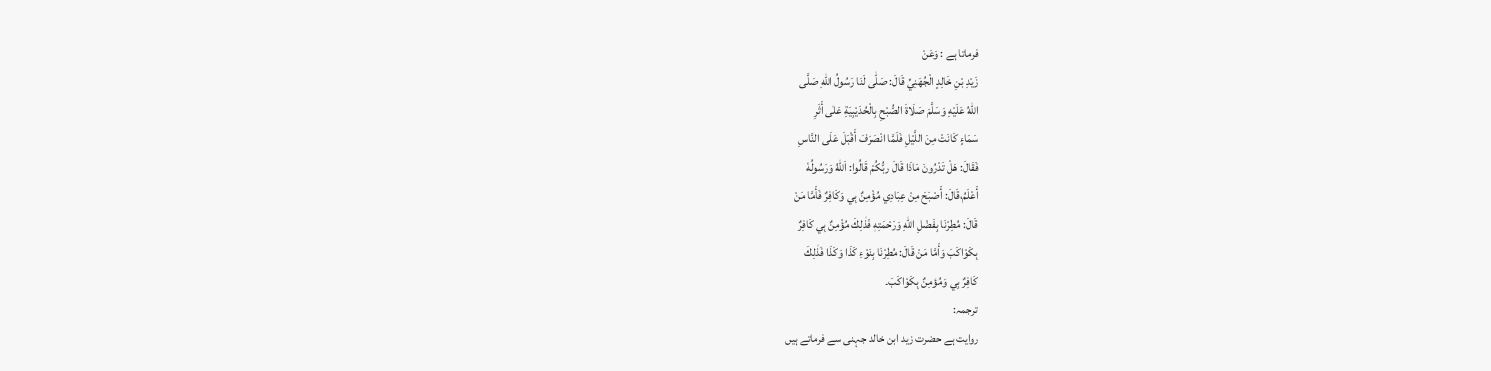فرماتا ہے : وَعَنْ
زَيْدِ بْنِ خَالِدٍ الْجُهَنِيِّ قَالَ: صَلّٰى لَنَا رَسُولُ اللّٰهِ صَلَّى
اللّٰهُ عَلَيْهِ وَسَلَّمَ صَلَاةَ الصُّبْحِ بِالْحُدَيْبِيَةِ عَلٰى أَثَرِ
سَمَاءٍ كَانَتْ مِنَ اللَّيْلِ فَلَمَّا انْصَرَفَ أَقْبَلَ عَلَى النَّاسِ
فَقَالَ: هَلْ تَدْرُونَ مَاذَا قَالَ ربُّكُمْ قَالُوا: اَللهُ وَرَسُولُهٗ
أَعْلَمُ،قَالَ: أَصْبَحَ مِنْ عِبَادِي مُؤْمِنٌ بِي وَكَافِرٌ فَأَمَّا مَنْ
قَالَ: مُطِرْنَا بِفَضْلِ اللّٰهِ وَرَحْمَتِهٖ فَذٰلِكَ مُؤْمِنٌ بِي كَافِرٌ
بِكَوْاكَبَ وَأَمَّا مَنْ قَالَ: مُطِرْنَا بِنَوْءِ كَذَا وَكَذَا فَذٰلِكَ
كَافِرٌ بِي وَمُؤمِنٌ بِكَوْاكَبَ۔
ترجمہ:
روایت ہے حضرت زید ابن خالد جہنی سے فرماتے ہیں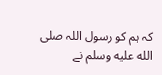کہ ہم کو رسول اللہ صلى الله عليه وسلم نے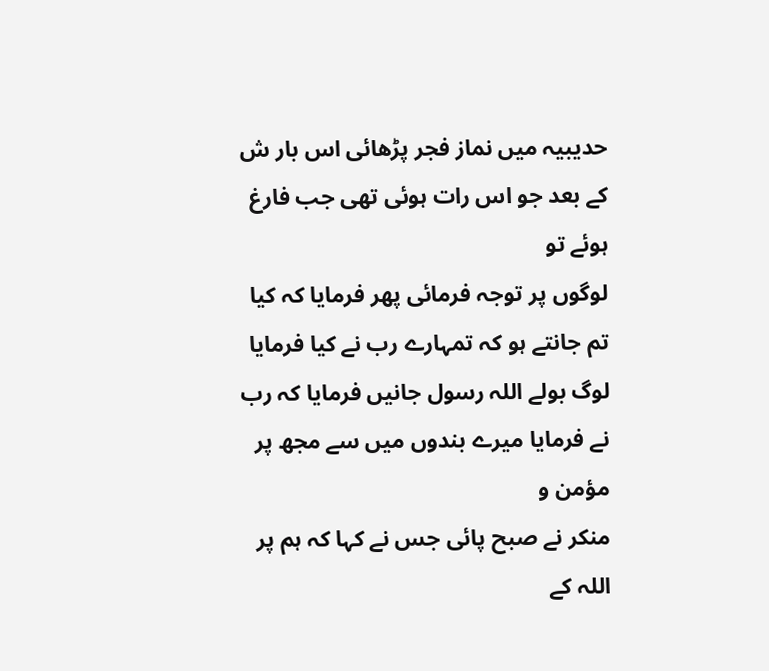حدیبیہ میں نماز فجر پڑھائی اس بار ش کے بعد جو اس رات ہوئی تھی جب فارغ ہوئے تو
لوگوں پر توجہ فرمائی پھر فرمایا کہ کیا تم جانتے ہو کہ تمہارے رب نے کیا فرمایا
لوگ بولے اللہ رسول جانیں فرمایا کہ رب نے فرمایا میرے بندوں میں سے مجھ پر مؤمن و
منکر نے صبح پائی جس نے کہا کہ ہم پر اللہ کے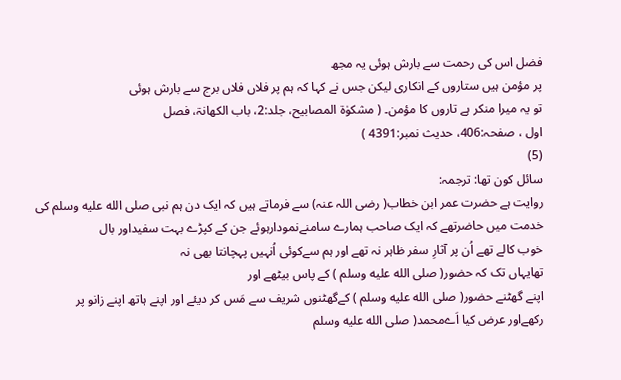فضل اس کی رحمت سے بارش ہوئی یہ مجھ
پر مؤمن ہیں ستاروں کے انکاری لیکن جس نے کہا کہ ہم پر فلاں فلاں برج سے بارش ہوئی
تو یہ میرا منکر ہے تاروں کا مؤمن۔ ( مشکوٰۃ المصابیح، جلد:2، باب الکھانۃ، فصل
اول ، صفحہ:406، حدیث نمبر:4391 )
(5)
سائل کون تھا: ترجمہ:
روایت ہے حضرت عمر ابن خطاب( رضی اللہ عنہ) سے فرماتے ہیں کہ ایک دن ہم نبی صلى الله عليه وسلم کی
خدمت میں حاضرتھے کہ ایک صاحب ہمارے سامنےنمودارہوئے جن کے کپڑے بہت سفیداور بال
خوب کالے تھے اُن پر آثارِ سفر ظاہر نہ تھے اور ہم سےکوئی اُنہیں پہچانتا بھی نہ
تھایہاں تک کہ حضور( صلى الله عليه وسلم ) کے پاس بیٹھے اور
اپنے گھٹنے حضور( صلى الله عليه وسلم ) کےگھٹنوں شریف سے مَس کر دیئے اور اپنے ہاتھ اپنے زانو پر
رکھےاور عرض کیا اَےمحمد( صلى الله عليه وسلم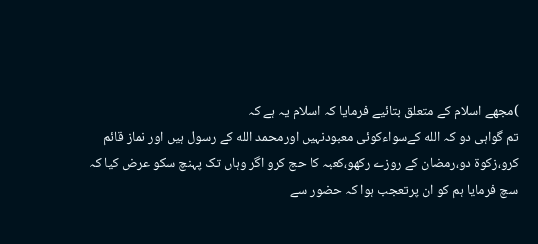)مجھے اسلام کے متعلق بتائیے فرمایا کہ اسلام یہ ہے کہ
تم گواہی دو کہ الله کےسواءکوئی معبودنہیں اورمحمد الله کے رسول ہیں اور نماز قائم
کرو،زکوۃ دو،رمضان کے روزے رکھو،کعبہ کا حج کرو اگر وہاں تک پہنچ سکو عرض کیا کہ
سچ فرمایا ہم کو ان پرتعجب ہوا کہ حضور سے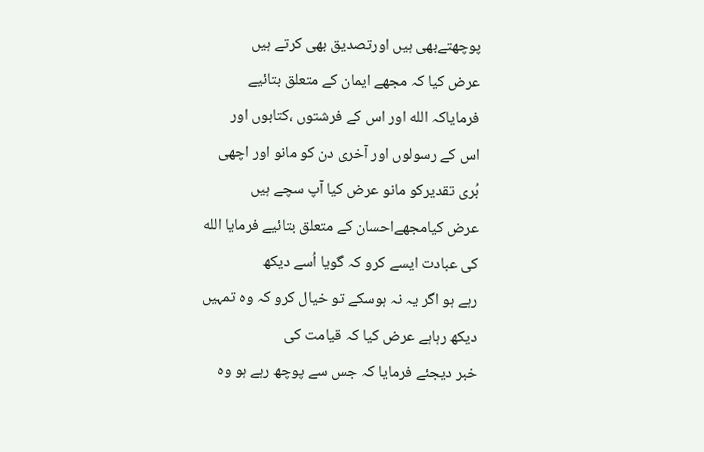پوچھتےبھی ہیں اورتصدیق بھی کرتے ہیں
عرض کیا کہ مجھے ایمان کے متعلق بتائیے فرمایاکہ الله اور اس کے فرشتوں ،کتابوں اور
اس کے رسولوں اور آخری دن کو مانو اور اچھی بُری تقدیرکو مانو عرض کیا آپ سچے ہیں
عرض کیامجھےاحسان کے متعلق بتائیے فرمایا الله کی عبادت ایسے کرو کہ گویا اُسے دیکھ
رہے ہو اگر یہ نہ ہوسکے تو خیال کرو کہ وہ تمہیں دیکھ رہاہے عرض کیا کہ قیامت کی
خبر دیجئے فرمایا کہ جس سے پوچھ رہے ہو وہ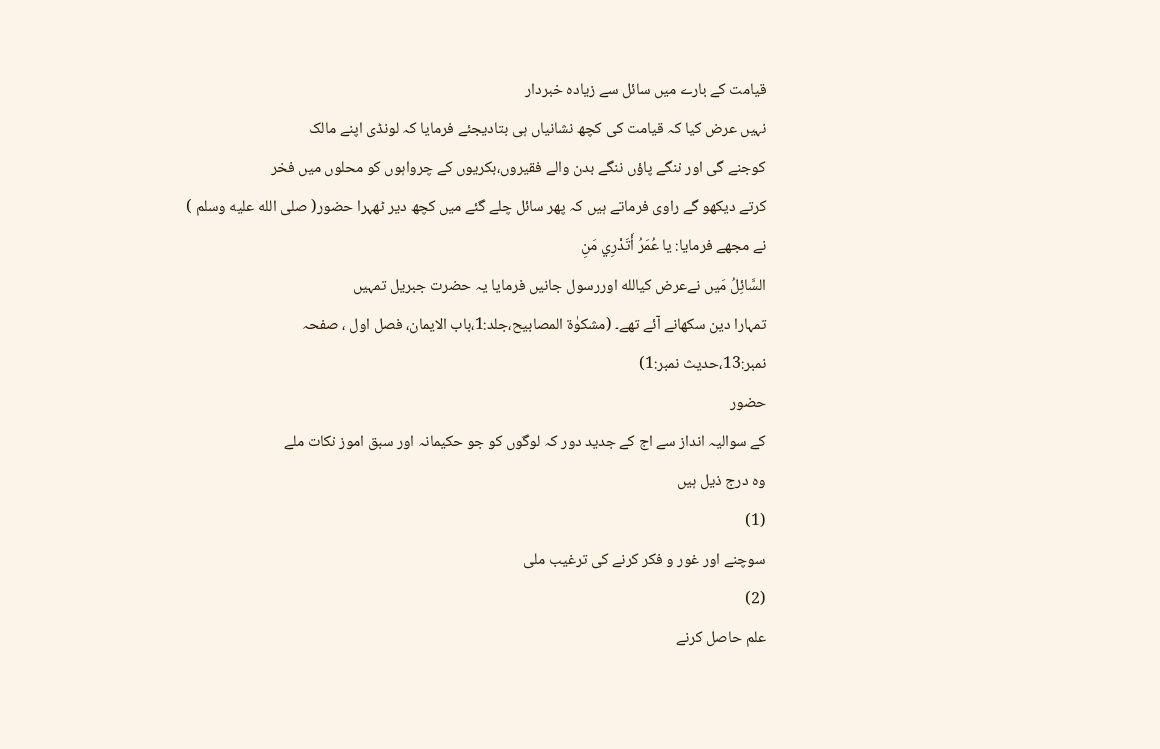قیامت کے بارے میں سائل سے زیادہ خبردار
نہیں عرض کیا کہ قیامت کی کچھ نشانیاں ہی بتادیجئے فرمایا کہ لونڈی اپنے مالک
کوجنے گی اور ننگے پاؤں ننگے بدن والے فقیروں،بکریوں کے چرواہوں کو محلوں میں فخر
کرتے دیکھو گے راوی فرماتے ہیں کہ پھر سائل چلے گئے میں کچھ دیر ٹھہرا حضور( صلى الله عليه وسلم )
نے مجھے فرمایا: يا عُمَرُ أَتَدْرِي مَنِ
السَّائِلُ مَیں نےعرض کیالله اوررسول جانیں فرمایا یہ حضرت جبریل تمہیں
تمہارا دین سکھانے آئے تھے۔ (مشکوٰۃ المصابیح،جلد:1،باب الایمان، فصل اول ، صفحہ
نمبر:13،حدیث نمبر:1)
حضور
کے سوالیہ انداز سے اج کے جدید دور کہ لوگوں کو جو حکیمانہ اور سبق اموز نکات ملے
وہ درج ذیل ہیں
(1)
سوچنے اور غور و فکر کرنے کی ترغیب ملی
(2)
علم حاصل کرنے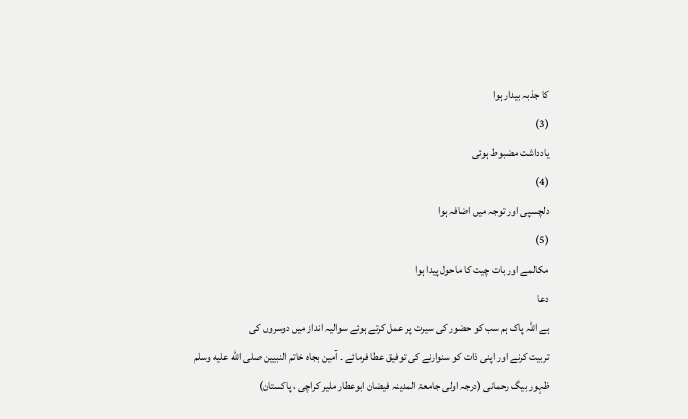کا جذبہ بیدار ہوا
(3)
یادداشت مضبوط ہوئی
(4)
دلچسپی اور توجہ میں اضافہ ہوا
(5)
مکالمے اور بات چیت کا ماحول پیدا ہوا
دعا
ہے اللہ پاک ہم سب کو حضور کی سیرت پر عمل کرتے ہوئے سوالیہ انداز میں دوسروں کی
تربیت کرنے اور اپنی ذات کو سنوارنے کی توفیق عطا فرمائے ۔ آمین بجاہ خاتم النبیین صلى الله عليه وسلم
ظہور بیگ رحمانی (درجہ اولی جامعۃ المدینہ فیضان ابوعطار ملیر کراچی ، پاکستان)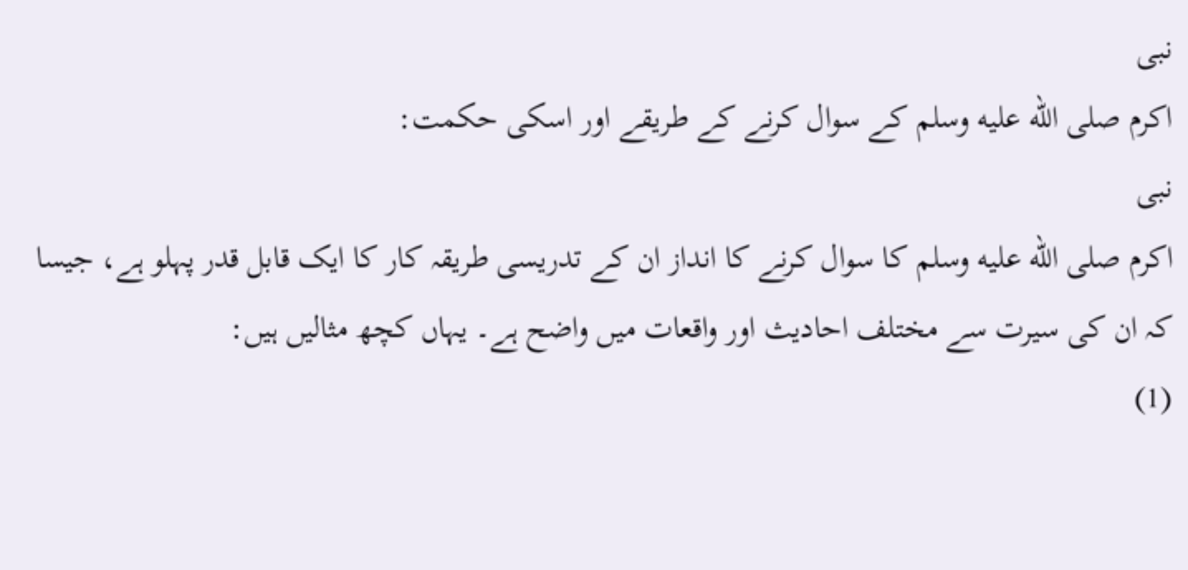نبی
اکرم صلى الله عليه وسلم کے سوال کرنے کے طریقے اور اسکی حکمت:
نبی
اکرم صلى الله عليه وسلم کا سوال کرنے کا انداز ان کے تدریسی طریقہ کار کا ایک قابل قدر پہلو ہے، جیسا
کہ ان کی سیرت سے مختلف احادیث اور واقعات میں واضح ہے۔ یہاں کچھ مثالیں ہیں:
(1)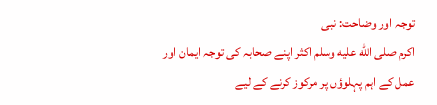توجہ اور وضاحت: نبی
اکرم صلى الله عليه وسلم اکثر اپنے صحابہ کی توجہ ایمان اور عمل کے اہم پہلوؤں پر مرکوز کرنے کے لیے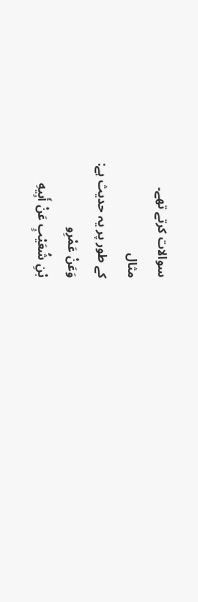سوالات کرتے تھے۔
مثال
کے طور پر یہ حدیث ہے:
وَعَنْ عَمْرِو
بْنِ شُعَيْبٍ عَنْ أَبِيهِ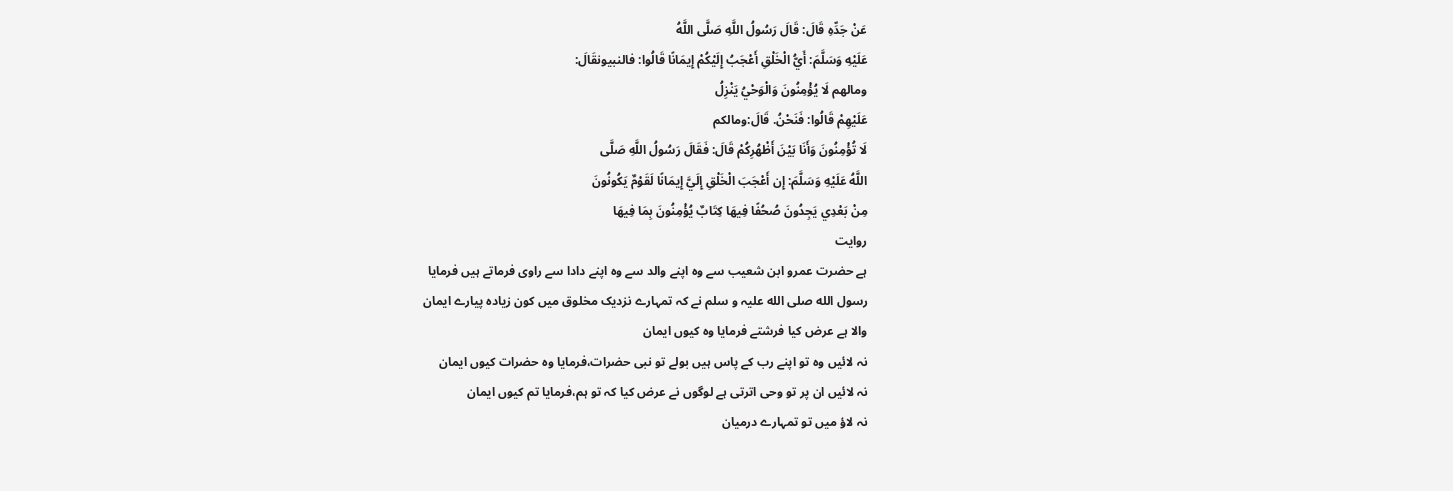عَنْ جَدِّهِ قَالَ: قَالَ رَسُولُ اللَّهِ صَلَّى اللَّهُ
عَلَيْهِ وَسَلَّمَ: أَيُّ الْخَلْقِ أَعْجَبُ إِلَيْكُمْ إِيمَانًا قَالُوا: فالنبيونقَالَ:
ومالهم لَا يُؤْمِنُونَ وَالْوَحْيُ يَنْزِلُ
عَلَيْهِمْ قَالُوا: فَنَحْنُ. قَالَ:ومالكم
لَا تُؤْمِنُونَ وَأَنَا بَيْنَ أَظْهُرِكُمْ قَالَ: فَقَالَ رَسُولُ اللَّهِ صَلَّى
اللَّهُ عَلَيْهِ وَسَلَّمَ: إِن أَعْجَبَ الْخَلْقِ إِلَيَّ إِيمَانًا لَقَوْمٌ يَكُونُونَ
مِنْ بَعْدِي يَجِدُونَ صُحُفًا فِيهَا كِتَابٌ يُؤْمِنُونَ بِمَا فِيهَا
روایت
ہے حضرت عمرو ابن شعیب سے وہ اپنے والد سے وہ اپنے دادا سے راوی فرماتے ہیں فرمایا
رسول الله صلی الله علیہ و سلم نے کہ تمہارے نزدیک مخلوق میں کون زیادہ پیارے ایمان
والا ہے عرض کیا فرشتے فرمایا وہ کیوں ایمان
نہ لائیں وہ تو اپنے رب کے پاس ہیں بولے تو نبی حضرات،فرمایا وہ حضرات کیوں ایمان
نہ لائیں ان پر تو وحی اترتی ہے لوگوں نے عرض کیا کہ تو ہم،فرمایا تم کیوں ایمان
نہ لاؤ میں تو تمہارے درمیان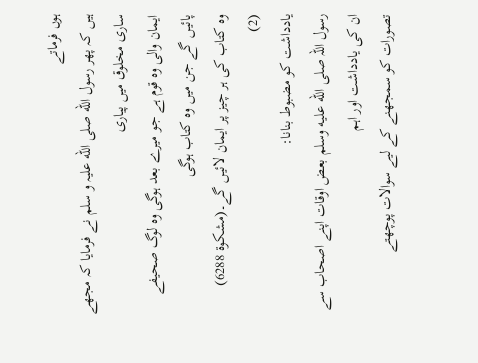ہوں فرماتے
ہیں کہ پھر رسول الله صلی الله علیہ و سلم نے فرمایا کہ مجھے ساری مخلوق میں پیاری
ایمان والی وہ قوم ہے جو میرے بعد ہوگی وہ لوگ صحیفے پائیں گے جن میں وہ کتاب ہوگی
وہ کتاب کی ہر چیز پر ایمان لائیں گے۔(مشکوۃ 6288)
(2)
یادداشت کو مضبوط بنانا:
رسول اللہ صلى الله عليه وسلم بعض اوقات اپنے اصحاب سے ان کی یادداشت اور اہم
تصورات کو سمجھنے کے لیے سوالات پوچھتے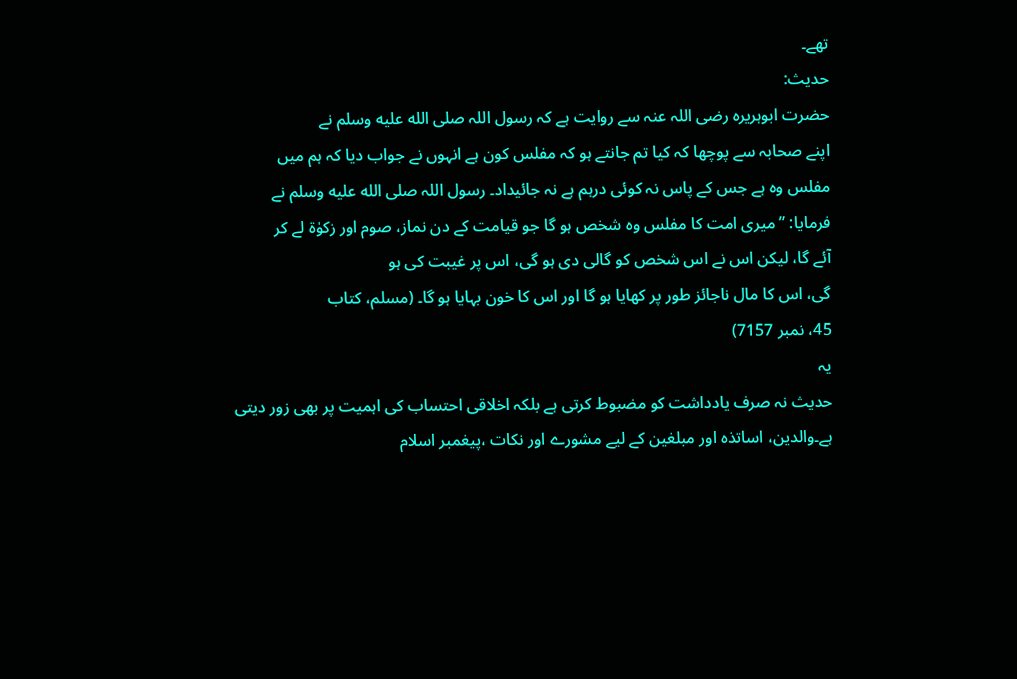تھے۔
حدیث:
حضرت ابوہریرہ رضی اللہ عنہ سے روایت ہے کہ رسول اللہ صلى الله عليه وسلم نے
اپنے صحابہ سے پوچھا کہ کیا تم جانتے ہو کہ مفلس کون ہے انہوں نے جواب دیا کہ ہم میں
مفلس وہ ہے جس کے پاس نہ کوئی درہم ہے نہ جائیداد۔ رسول اللہ صلى الله عليه وسلم نے
فرمایا: ”میری امت کا مفلس وہ شخص ہو گا جو قیامت کے دن نماز، صوم اور زکوٰۃ لے کر
آئے گا، لیکن اس نے اس شخص کو گالی دی ہو گی، اس پر غیبت کی ہو
گی، اس کا مال ناجائز طور پر کھایا ہو گا اور اس کا خون بہایا ہو گا۔ (مسلم، کتاب
45، نمبر 7157)
یہ
حدیث نہ صرف یادداشت کو مضبوط کرتی ہے بلکہ اخلاقی احتساب کی اہمیت پر بھی زور دیتی
ہے۔والدین، اساتذہ اور مبلغین کے لیے مشورے اور نکات ،پیغمبر اسلام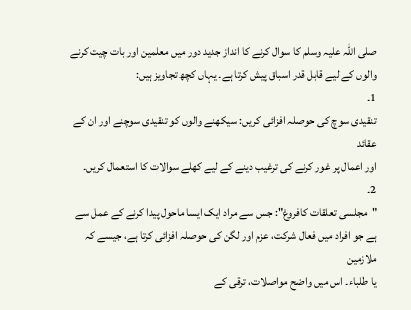صلی اللہ علیہ وسلم کا سوال کرنے کا انداز جدید دور میں معلمین اور بات چیت کرنے
والوں کے لیے قابل قدر اسباق پیش کرتا ہے۔ یہاں کچھ تجاویز ہیں:
1۔
تنقیدی سوچ کی حوصلہ افزائی کریں: سیکھنے والوں کو تنقیدی سوچنے اور ان کے عقائد
اور اعمال پر غور کرنے کی ترغیب دینے کے لیے کھلے سوالات کا استعمال کریں۔
2۔
"مجلسی تعلقات کافروغ": جس سے مراد ایک ایسا ماحول پیدا کرنے کے عمل سے
ہے جو افراد میں فعال شرکت، عزم اور لگن کی حوصلہ افزائی کرتا ہے، جیسے کہ ملازمین
یا طلباء۔ اس میں واضح مواصلات، ترقی کے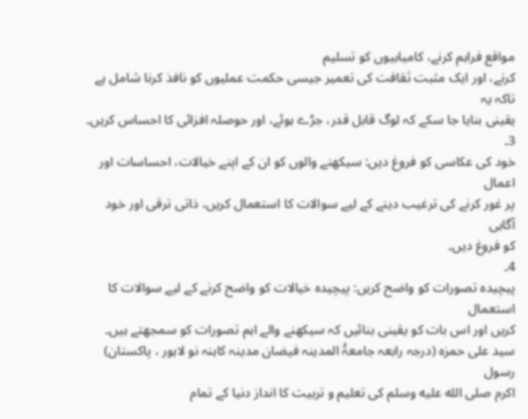مواقع فراہم کرنے، کامیابیوں کو تسلیم
کرنے، اور ایک مثبت ثقافت کی تعمیر جیسی حکمت عملیوں کو نافذ کرنا شامل ہے تاکہ یہ
یقینی بنایا جا سکے کہ لوگ قابل قدر، جڑے ہوئے، اور حوصلہ افزائی کا احساس کریں۔
3۔
خود کی عکاسی کو فروغ دیں: سیکھنے والوں کو ان کے اپنے خیالات، احساسات اور اعمال
پر غور کرنے کی ترغیب دینے کے لیے سوالات کا استعمال کریں، ذاتی ترقی اور خود آگاہی
کو فروغ دیں۔
4۔
پیچیدہ تصورات کو واضح کریں: پیچیدہ خیالات کو واضح کرنے کے لیے سوالات کا استعمال
کریں اور اس بات کو یقینی بنائیں کہ سیکھنے والے اہم تصورات کو سمجھتے ہیں۔
سید علی حمزہ (درجہ رابعہ جامعۃُ المدینہ فیضان مدینہ کاہنہ نو لاہور ، پاکستان)
رسول
اکرم صلى الله عليه وسلم کی تعلیم و تربیت کا انداز دنیا کے تمام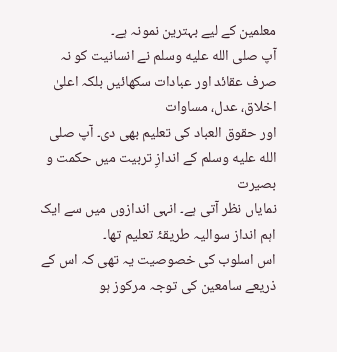معلمین کے لیے بہترین نمونہ ہے۔
آپ صلى الله عليه وسلم نے انسانیت کو نہ صرف عقائد اور عبادات سکھائیں بلکہ اعلیٰ اخلاق، عدل، مساوات
اور حقوق العباد کی تعلیم بھی دی۔ آپ صلى الله عليه وسلم کے اندازِ تربیت میں حکمت و بصیرت
نمایاں نظر آتی ہے۔ انہی اندازوں میں سے ایک اہم انداز سوالیہ طریقۂ تعلیم تھا۔
اس اسلوب کی خصوصیت یہ تھی کہ اس کے ذریعے سامعین کی توجہ مرکوز ہو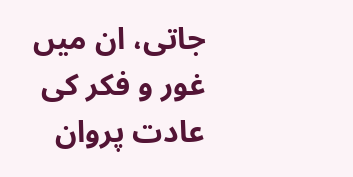جاتی، ان میں
غور و فکر کی عادت پروان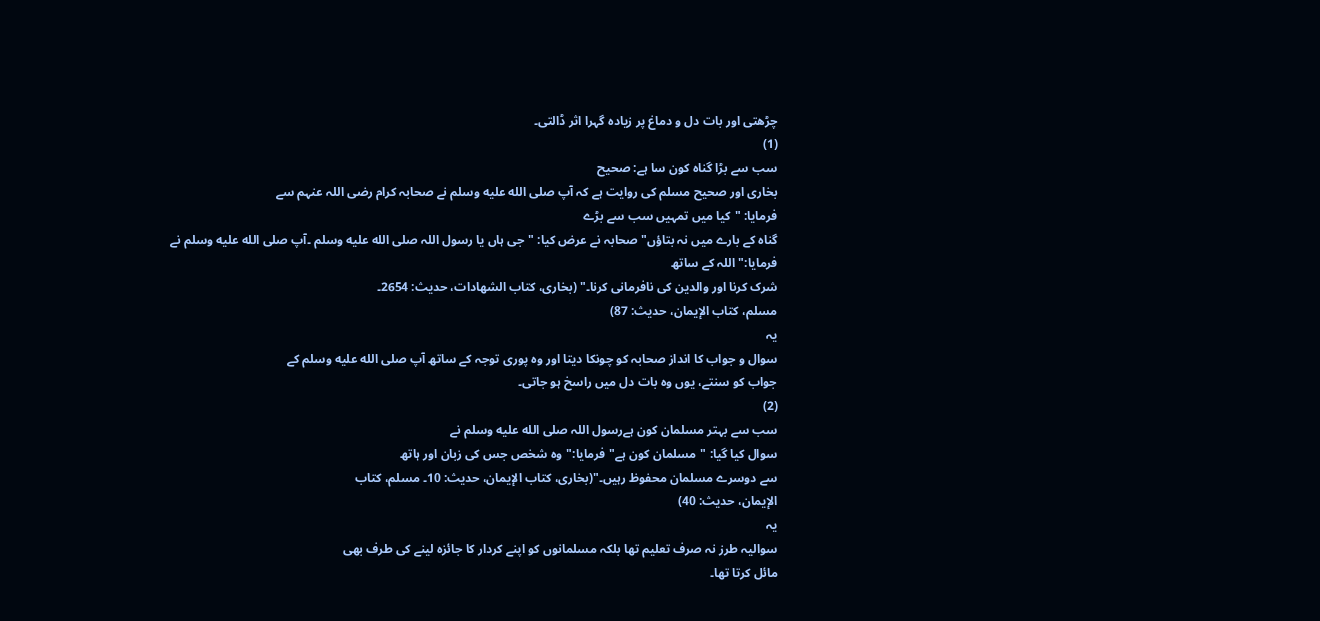چڑھتی اور بات دل و دماغ پر زیادہ گہرا اثر ڈالتی۔
(1)
سب سے بڑا گناہ کون سا ہے: صحیح
بخاری اور صحیح مسلم کی روایت ہے کہ آپ صلى الله عليه وسلم نے صحابہ کرام رضی اللہ عنہم سے
فرمایا: "کیا میں تمہیں سب سے بڑے
گناہ کے بارے میں نہ بتاؤں"صحابہ نے عرض کیا: "جی ہاں یا رسول اللہ صلى الله عليه وسلم ۔آپ صلى الله عليه وسلم نے فرمایا:"اللہ کے ساتھ
شرک کرنا اور والدین کی نافرمانی کرنا۔" (بخاری، کتاب الشهادات، حدیث: 2654۔
مسلم، کتاب الإيمان، حدیث: 87)
یہ
سوال و جواب کا انداز صحابہ کو چونکا دیتا اور وہ پوری توجہ کے ساتھ آپ صلى الله عليه وسلم کے
جواب کو سنتے، یوں وہ بات دل میں راسخ ہو جاتی۔
(2)
سب سے بہتر مسلمان کون ہےرسول اللہ صلى الله عليه وسلم نے
سوال کیا گیا: "مسلمان کون ہے"فرمایا:"وہ شخص جس کی زبان اور ہاتھ
سے دوسرے مسلمان محفوظ رہیں۔"(بخاری، کتاب الإيمان، حدیث: 10۔ مسلم، کتاب
الإيمان، حدیث: 40)
یہ
سوالیہ طرز نہ صرف تعلیم تھا بلکہ مسلمانوں کو اپنے کردار کا جائزہ لینے کی طرف بھی
مائل کرتا تھا۔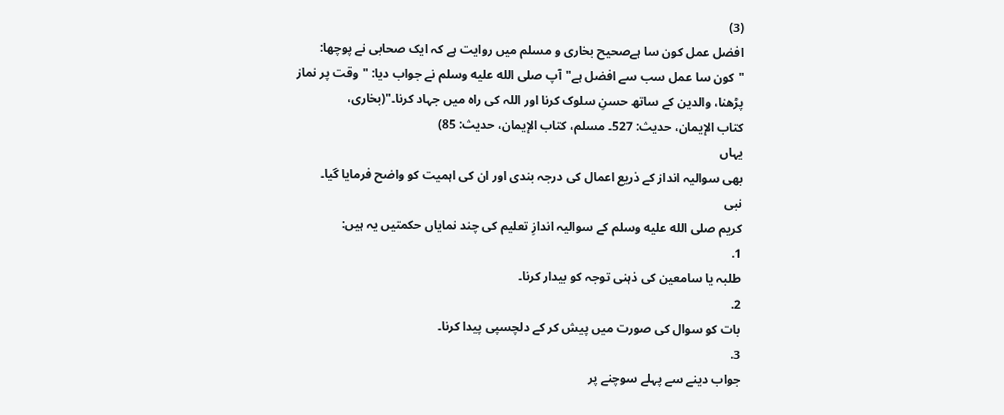(3)
افضل عمل کون سا ہےصحیح بخاری و مسلم میں روایت ہے کہ ایک صحابی نے پوچھا:
"کون سا عمل سب سے افضل ہے"آپ صلى الله عليه وسلم نے جواب دیا: "وقت پر نماز
پڑھنا، والدین کے ساتھ حسنِ سلوک کرنا اور اللہ کی راہ میں جہاد کرنا۔"(بخاری،
کتاب الإيمان، حدیث: 527۔ مسلم، کتاب الإيمان، حدیث: 85)
یہاں
بھی سوالیہ انداز کے ذریع اعمال کی درجہ بندی اور ان کی اہمیت کو واضح فرمایا گیا۔
نبی
کریم صلى الله عليه وسلم کے سوالیہ اندازِ تعلیم کی چند نمایاں حکمتیں یہ ہیں:
1.
طلبہ یا سامعین کی ذہنی توجہ کو بیدار کرنا۔
2.
بات کو سوال کی صورت میں پیش کر کے دلچسپی پیدا کرنا۔
3.
جواب دینے سے پہلے سوچنے پر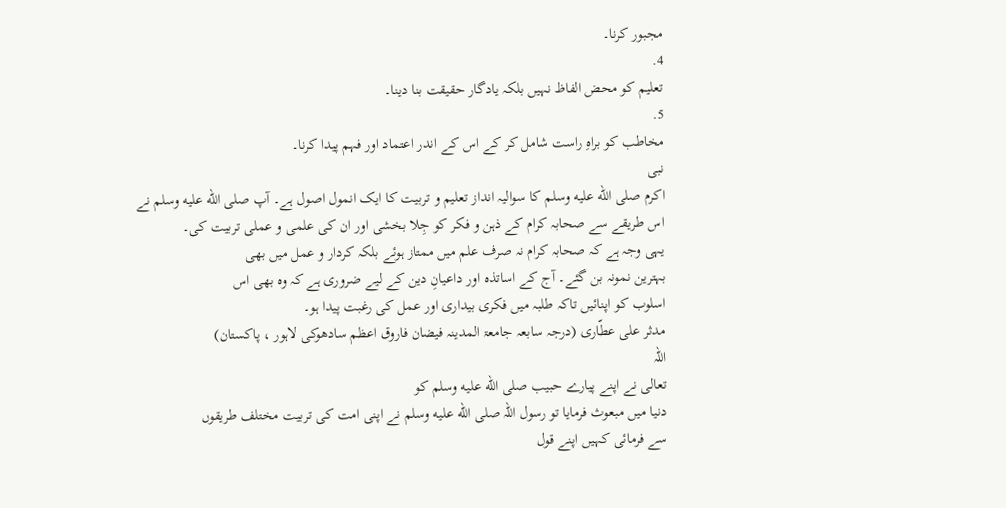مجبور کرنا۔
4.
تعلیم کو محض الفاظ نہیں بلکہ یادگار حقیقت بنا دینا۔
5.
مخاطب کو براہِ راست شامل کر کے اس کے اندر اعتماد اور فہم پیدا کرنا۔
نبی
اکرم صلى الله عليه وسلم کا سوالیہ انداز تعلیم و تربیت کا ایک انمول اصول ہے۔ آپ صلى الله عليه وسلم نے
اس طریقے سے صحابہ کرام کے ذہن و فکر کو جِلا بخشی اور ان کی علمی و عملی تربیت کی۔
یہی وجہ ہے کہ صحابہ کرام نہ صرف علم میں ممتاز ہوئے بلکہ کردار و عمل میں بھی
بہترین نمونہ بن گئے۔ آج کے اساتذہ اور داعیانِ دین کے لیے ضروری ہے کہ وہ بھی اس
اسلوب کو اپنائیں تاکہ طلبہ میں فکری بیداری اور عمل کی رغبت پیدا ہو۔
مدثر علی عطّاری (درجہ سابعہ جامعۃ المدینہ فیضان فاروق اعظم سادھوکی لاہور ، پاکستان)
اللہ
تعالی نے اپنے پیارے حبیب صلى الله عليه وسلم کو
دنیا میں مبعوث فرمایا تو رسول اللہ صلى الله عليه وسلم نے اپنی امت کی تربیت مختلف طریقوں
سے فرمائی کہیں اپنے قول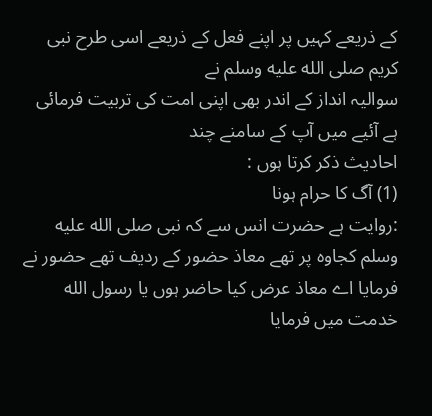کے ذریعے کہیں پر اپنے فعل کے ذریعے اسی طرح نبی کریم صلى الله عليه وسلم نے
سوالیہ انداز کے اندر بھی اپنی امت کی تربیت فرمائی ہے آئیے میں آپ کے سامنے چند
احادیث ذکر کرتا ہوں :
(1) آگ کا حرام ہونا
:روایت ہے حضرت انس سے کہ نبی صلى الله عليه وسلم کجاوہ پر تھے معاذ حضور کے ردیف تھے حضور نے
فرمایا اے معاذ عرض کیا حاضر ہوں یا رسول الله خدمت میں فرمایا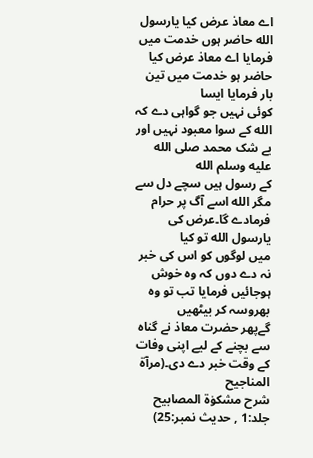اے معاذ عرض کیا یارسول
الله حاضر ہوں خدمت میں فرمایا اے معاذ عرض کیا حاضر ہو خدمت میں تین بار فرمایا ایسا
کوئی نہیں جو گواہی دے کہ الله کے سوا معبود نہیں اور بے شک محمد صلى الله عليه وسلم الله
کے رسول ہیں سچے دل سے مگر الله اسے آگ پر حرام فرمادے گا۔عرض کی یارسول الله تو کیا
میں لوگوں کو اس کی خبر نہ دے دوں کہ وہ خوش ہوجائیں فرمایا تب تو وہ بھروسہ کر بیٹھیں
گےپھر حضرت معاذ نے گناہ سے بچنے کے لیے اپنی وفات کے وقت خبر دے دی۔(مرآۃ المناجیح
شرح مشکوٰۃ المصابیح جلد:1 , حدیث نمبر:25)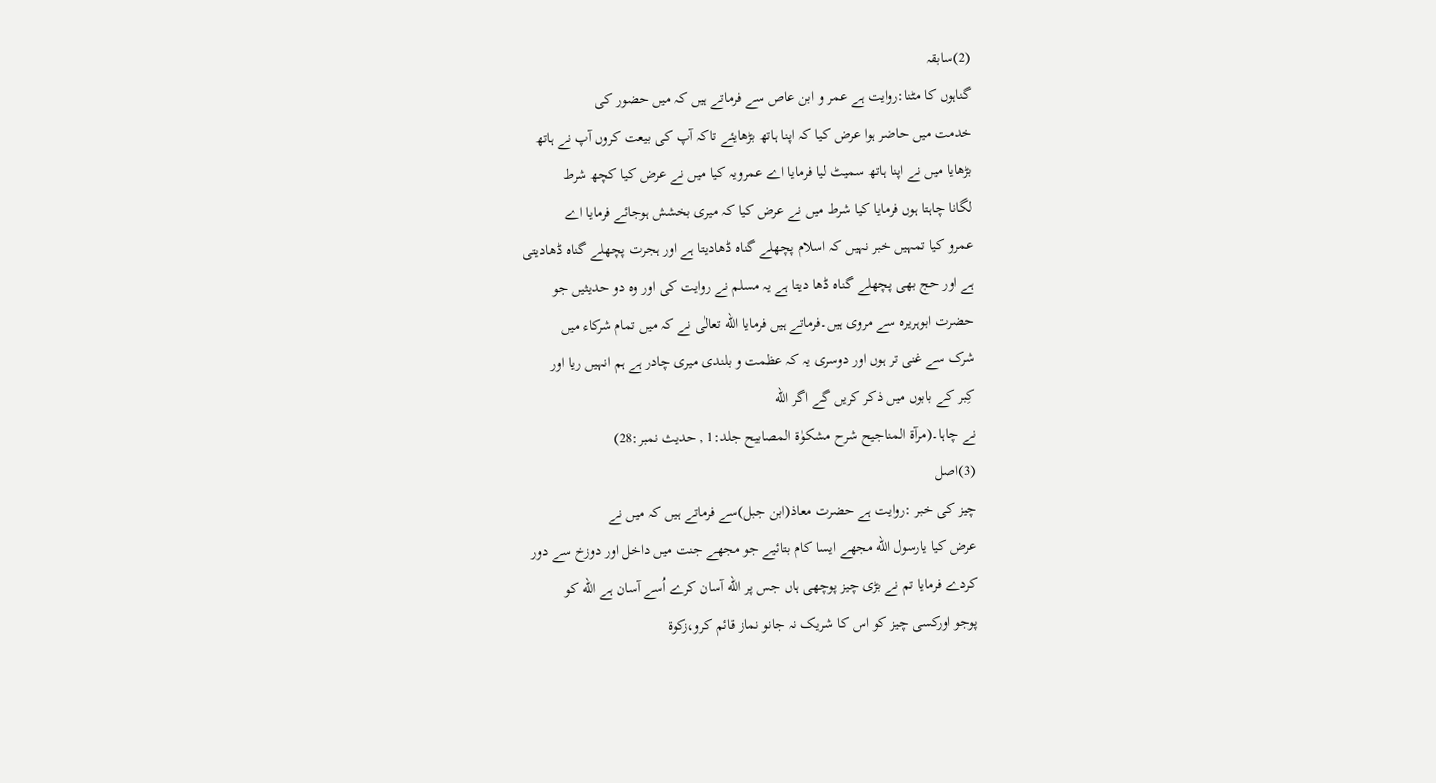(2)سابقہ
گناہوں کا مٹنا:روایت ہے عمر و ابن عاص سے فرماتے ہیں کہ میں حضور کی
خدمت میں حاضر ہوا عرض کیا کہ اپنا ہاتھ بڑھایئے تاکہ آپ کی بیعت کروں آپ نے ہاتھ
بڑھایا میں نے اپنا ہاتھ سمیٹ لیا فرمایا اے عمرویہ کیا میں نے عرض کیا کچھ شرط
لگانا چاہتا ہوں فرمایا کیا شرط میں نے عرض کیا کہ میری بخشش ہوجائے فرمایا اے
عمرو کیا تمہیں خبر نہیں کہ اسلام پچھلے گناہ ڈھادیتا ہے اور ہجرت پچھلے گناہ ڈھادیتی
ہے اور حج بھی پچھلے گناہ ڈھا دیتا ہے یہ مسلم نے روایت کی اور وہ دو حدیثیں جو
حضرت ابوہریرہ سے مروی ہیں۔فرماتے ہیں فرمایا الله تعالٰی نے کہ میں تمام شرکاء میں
شرک سے غنی تر ہوں اور دوسری یہ کہ عظمت و بلندی میری چادر ہے ہم انہیں ریا اور
کِبر کے بابوں میں ذکر کریں گے اگر الله
نے چاہا۔(مرآۃ المناجیح شرح مشکوٰۃ المصابیح جلد:1 , حدیث نمبر:28)
(3)اصل
چیز کی خبر :روایت ہے حضرت معاذ(ابن جبل)سے فرماتے ہیں کہ میں نے
عرض کیا یارسول الله مجھے ایسا کام بتائیے جو مجھے جنت میں داخل اور دوزخ سے دور
کردے فرمایا تم نے بڑی چیز پوچھی ہاں جس پر الله آسان کرے اُسے آسان ہے الله کو
پوجو اورکسی چیز کو اس کا شریک نہ جانو نماز قائم کرو،زکوۃ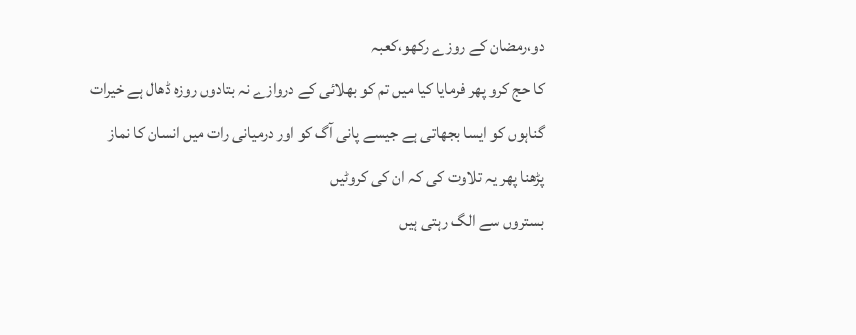دو،رمضان کے روزے رکھو،کعبہ
کا حج کرو پھر فرمایا کیا میں تم کو بھلائی کے دروازے نہ بتادوں روزہ ڈھال ہے خیرات
گناہوں کو ایسا بجھاتی ہے جیسے پانی آگ کو اور درمیانی رات میں انسان کا نماز
پڑھنا پھر یہ تلاوت کی کہ ان کی کروٹیں
بستروں سے الگ رہتی ہیں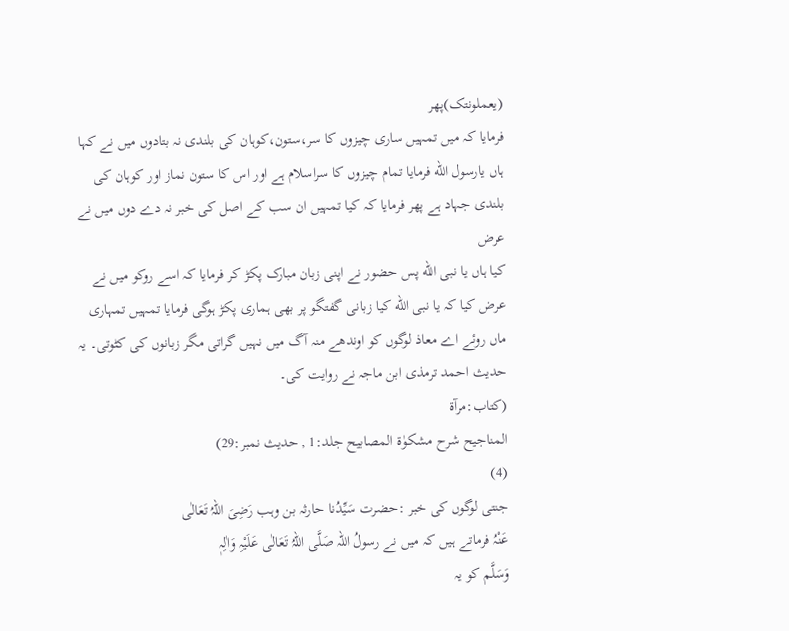(یعملونتک)پھر
فرمایا کہ میں تمہیں ساری چیزوں کا سر،ستون،کوہان کی بلندی نہ بتادوں میں نے کہا
ہاں یارسول الله فرمایا تمام چیزوں کا سراسلام ہے اور اس کا ستون نماز اور کوہان کی
بلندی جہاد ہے پھر فرمایا کہ کیا تمہیں ان سب کے اصل کی خبر نہ دے دوں میں نے عرض
کیا ہاں یا نبی الله پس حضور نے اپنی زبان مبارک پکڑ کر فرمایا کہ اسے روکو میں نے
عرض کیا کہ یا نبی الله کیا زبانی گفتگو پر بھی ہماری پکڑ ہوگی فرمایا تمہیں تمہاری
ماں روئے اے معاذ لوگوں کو اوندھے منہ آگ میں نہیں گراتی مگر زبانوں کی کٹوتی۔ یہ
حدیث احمد ترمذی ابن ماجہ نے روایت کی۔
(کتاب:مرآۃ
المناجیح شرح مشکوٰۃ المصابیح جلد:1 , حدیث نمبر:29)
(4)
جنتی لوگوں کی خبر :حضرت سَیِّدُنا حارثہ بن وہب رَضِیَ اللہُ تَعَالٰی
عَنْہُ فرماتے ہیں کہ میں نے رسولُ اللہ صَلَّی اللہُ تَعَالٰی عَلَیْہِ وَاٰلِہٖ
وَسَلَّم کو یہ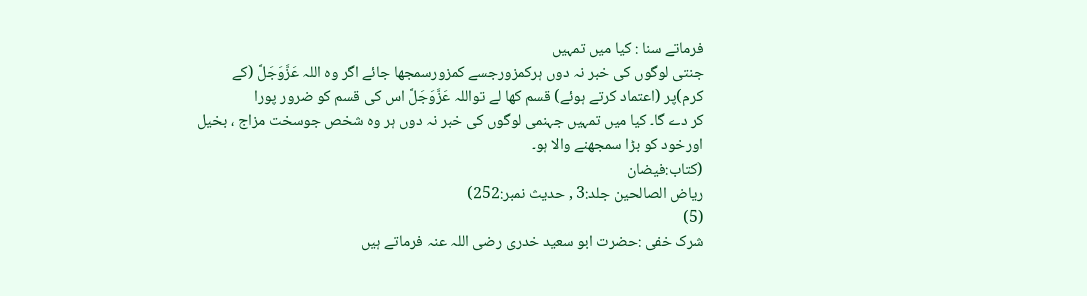فرماتے سنا : کیا میں تمہیں
جنتی لوگوں کی خبر نہ دوں ہرکمزورجسے کمزورسمجھا جائے اگر وہ اللہ عَزَّوَجَلَّ (کے
کرم)پر (اعتماد کرتے ہوئے) قسم کھا لے تواللہ عَزَّوَجَلَّ اس کی قسم کو ضرور پورا
کر دے گا۔ کیا میں تمہیں جہنمی لوگوں کی خبر نہ دوں ہر وہ شخص جوسخت مزاج ، بخیل
اورخود کو بڑا سمجھنے والا ہو۔
(کتاب:فیضان
ریاض الصالحین جلد:3 , حدیث نمبر:252)
(5)
شرک خفی :حضرت ابو سعید خدری رضی اللہ عنہ فرماتے ہیں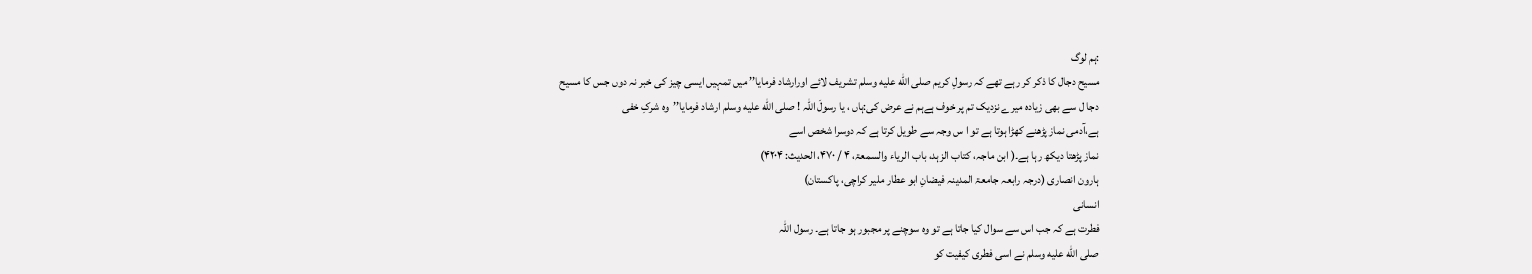:ہم لوگ
مسیح دجال کا ذکر کر رہے تھے کہ رسولِ کریم صلى الله عليه وسلم تشریف لائے اورارشاد فرمایا’’ میں تمہیں ایسی چیز کی خبر نہ دوں جس کا مسیح
دجا ل سے بھی زیادہ میرے نزدیک تم پر خوف ہےہم نے عرض کی:ہاں ، یا رسولَ اللہ ! صلى الله عليه وسلم ارشاد فرمایا’’وہ شرکِ خفی
ہے،آدمی نماز پڑھنے کھڑا ہوتا ہے تو ا س وجہ سے طویل کرتا ہے کہ دوسرا شخص اسے
نماز پڑھتا دیکھ رہا ہے۔( ابن ماجہ، کتاب الزہد، باب الریاء والسمعۃ، ۴ / ۴۷۰، الحدیث: ۴۲۰۴)
ہارون انصاری (درجہ رابعہ جامعۃ المدینہ فیضانِ ابو عطار ملیر کراچی، پاکستان)
انسانی
فطرت ہے کہ جب اس سے سوال کیا جاتا ہے تو وہ سوچنے پر مجبور ہو جاتا ہے۔ رسول اللہ
صلى الله عليه وسلم نے اسی فطری کیفیت کو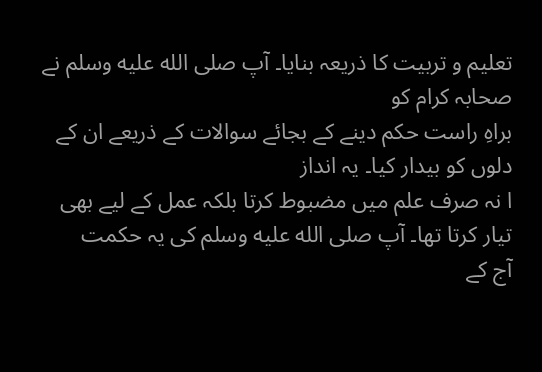تعلیم و تربیت کا ذریعہ بنایا۔ آپ صلى الله عليه وسلم نے صحابہ کرام کو
براہِ راست حکم دینے کے بجائے سوالات کے ذریعے ان کے دلوں کو بیدار کیا۔ یہ انداز
ا نہ صرف علم میں مضبوط کرتا بلکہ عمل کے لیے بھی تیار کرتا تھا۔ آپ صلى الله عليه وسلم کی یہ حکمت
آج کے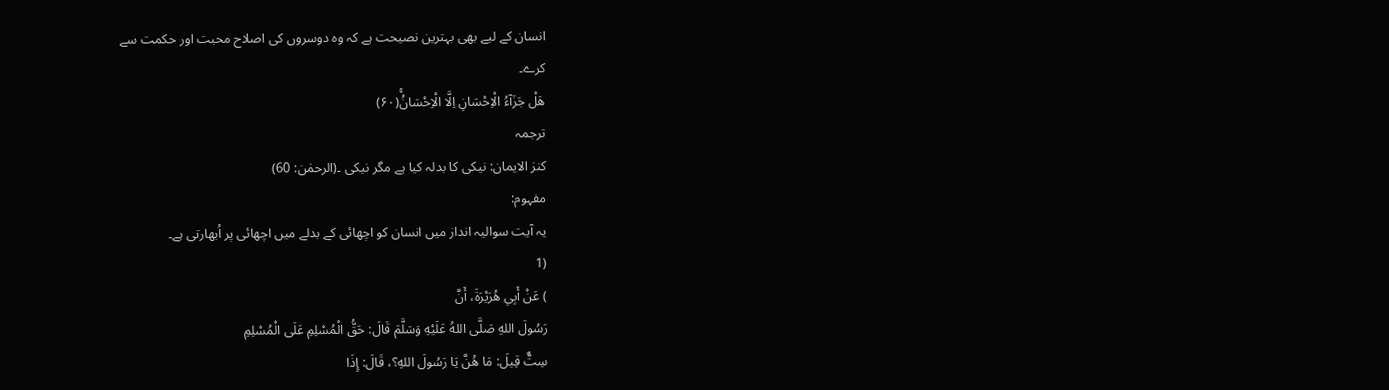انسان کے لیے بھی بہترین نصیحت ہے کہ وہ دوسروں کی اصلاح محبت اور حکمت سے
کرے۔
هَلْ جَزَآءُ الْاِحْسَانِ اِلَّا الْاِحْسَانُۚ(۶۰)
ترجمہ
کنز الایمان: نیکی کا بدلہ کیا ہے مگر نیکی ۔(الرحمٰن: 60)
مفہوم:
یہ آیت سوالیہ انداز میں انسان کو اچھائی کے بدلے میں اچھائی پر اُبھارتی ہے۔
(1
) عَنْ أَبِي هُرَيْرَةَ، أَنَّ
رَسُولَ اللهِ صَلَّى اللهُ عَلَيْهِ وَسَلَّمَ قَالَ: حَقُّ الْمُسْلِمِ عَلَى الْمُسْلِمِ
سِتٌّ قِيلَ: مَا هُنَّ يَا رَسُولَ اللهِ؟، قَالَ: إِذَا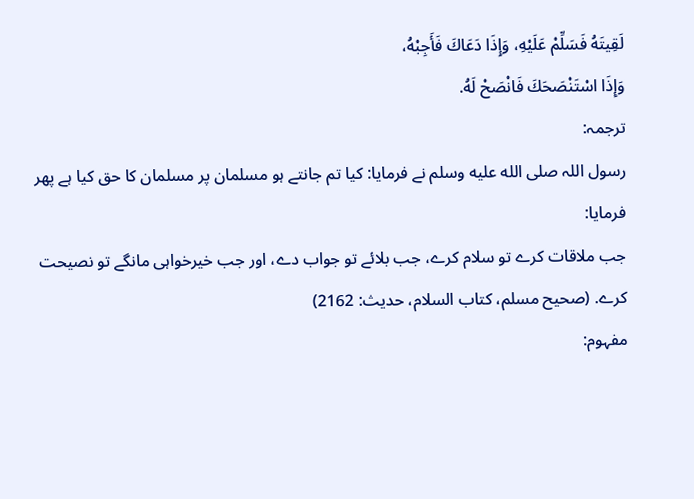لَقِيتَهُ فَسَلِّمْ عَلَيْهِ، وَإِذَا دَعَاكَ فَأَجِبْهُ،
وَإِذَا اسْتَنْصَحَكَ فَانْصَحْ لَهُ.
ترجمہ:
رسول اللہ صلى الله عليه وسلم نے فرمایا: کیا تم جانتے ہو مسلمان پر مسلمان کا حق کیا ہے پھر فرمایا:
جب ملاقات کرے تو سلام کرے، جب بلائے تو جواب دے، اور جب خیرخواہی مانگے تو نصیحت
کرے. (صحيح مسلم، كتاب السلام، حديث: 2162)
مفہوم: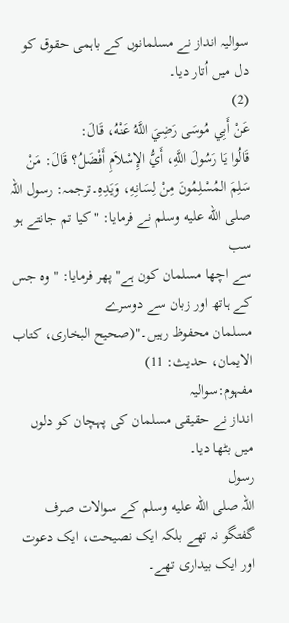سوالیہ انداز نے مسلمانوں کے باہمی حقوق کو دل میں اُتار دیا۔
(2)
عَنْ أَبِي مُوسَى رَضِيَ اللَّهُ عَنْهُ، قَالَ:
قَالُوا يَا رَسُولَ اللَّهِ، أَيُّ الإِسْلاَمِ أَفْضَلُ؟ قَالَ: مَنْ سَلِمَ المُسْلِمُونَ مِنْ لِسَانِهِ، وَيَدِهِ۔ترجمہ: رسول اللہ صلى الله عليه وسلم نے فرمایا: "کیا تم جانتے ہو سب
سے اچھا مسلمان کون ہے" پھر فرمایا: "وہ جس کے ہاتھ اور زبان سے دوسرے
مسلمان محفوظ رہیں۔"(صحيح البخاری، كتاب الايمان، حديث: 11)
مفہوم:سوالیہ
انداز نے حقیقی مسلمان کی پہچان کو دلوں میں بٹھا دیا۔
رسول
اللہ صلى الله عليه وسلم کے سوالات صرف گفتگو نہ تھے بلکہ ایک نصیحت، ایک دعوت اور ایک بیداری تھے۔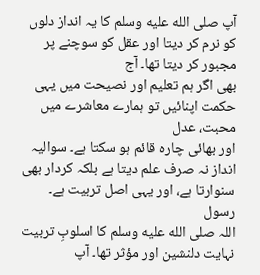آپ صلى الله عليه وسلم کا یہ انداز دلوں کو نرم کر دیتا اور عقل کو سوچنے پر مجبور کر دیتا تھا۔ آج
بھی اگر ہم تعلیم اور نصیحت میں یہی حکمت اپنائیں تو ہمارے معاشرے میں محبت، عدل
اور بھائی چارہ قائم ہو سکتا ہے۔ سوالیہ انداز نہ صرف علم دیتا ہے بلکہ کردار بھی
سنوارتا ہے، اور یہی اصل تربیت ہے۔
رسول
اللہ صلى الله عليه وسلم کا اسلوبِ تربیت نہایت دلنشین اور مؤثر تھا۔ آپ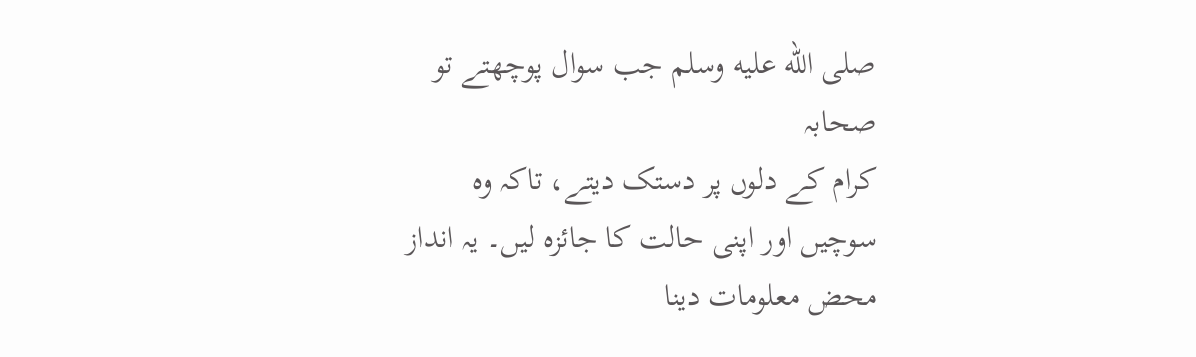صلى الله عليه وسلم جب سوال پوچھتے تو صحابہ
کرام کے دلوں پر دستک دیتے، تاکہ وہ سوچیں اور اپنی حالت کا جائزہ لیں۔ یہ انداز
محض معلومات دینا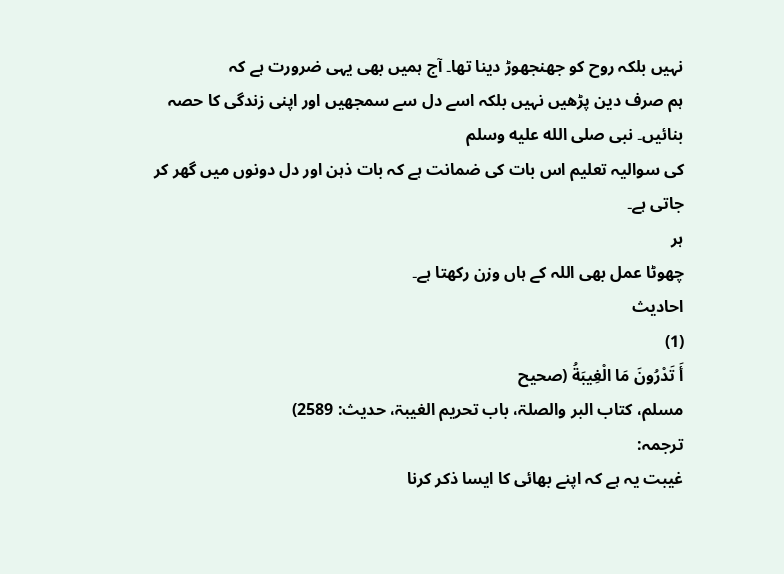نہیں بلکہ روح کو جھنجھوڑ دینا تھا۔ آج ہمیں بھی یہی ضرورت ہے کہ
ہم صرف دین پڑھیں نہیں بلکہ اسے دل سے سمجھیں اور اپنی زندگی کا حصہ بنائیں۔ نبی صلى الله عليه وسلم
کی سوالیہ تعلیم اس بات کی ضمانت ہے کہ بات ذہن اور دل دونوں میں گھر کر جاتی ہے۔
ہر
چھوٹا عمل بھی اللہ کے ہاں وزن رکھتا ہے۔
احادیث
(1)
أَ تَدْرُونَ مَا الْغِيبَةُ (صحیح
مسلم، کتاب البر والصلۃ، باب تحریم الغیبۃ، حدیث: 2589)
ترجمہ:
غیبت یہ ہے کہ اپنے بھائی کا ایسا ذکر کرنا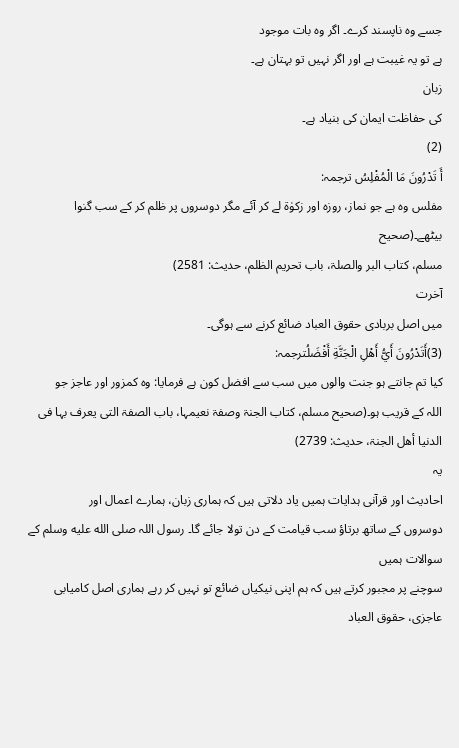جسے وہ ناپسند کرے۔ اگر وہ بات موجود
ہے تو یہ غیبت ہے اور اگر نہیں تو بہتان ہے۔
زبان
کی حفاظت ایمان کی بنیاد ہے۔
(2)
أَ تَدْرُونَ مَا الْمُفْلِسُ ترجمہ:
مفلس وہ ہے جو نماز، روزہ اور زکوٰۃ لے کر آئے مگر دوسروں پر ظلم کر کے سب گنوا بیٹھے۔(صحیح
مسلم، کتاب البر والصلۃ، باب تحریم الظلم، حدیث: 2581)
آخرت
میں اصل بربادی حقوق العباد ضائع کرنے سے ہوگی۔
(3)أَتَدْرُونَ أَيُّ أَهْلِ الْجَنَّةِ أَفْضَلُترجمہ:
کیا تم جانتے ہو جنت والوں میں سب سے افضل کون ہے فرمایا: وہ کمزور اور عاجز جو
اللہ کے قریب ہو۔(صحیح مسلم، کتاب الجنۃ وصفۃ نعیمہا، باب الصفۃ التی یعرف بہا فی
الدنیا أھل الجنۃ، حدیث: 2739)
یہ
احادیث اور قرآنی ہدایات ہمیں یاد دلاتی ہیں کہ ہماری زبان، ہمارے اعمال اور
دوسروں کے ساتھ برتاؤ سب قیامت کے دن تولا جائے گا۔ رسول اللہ صلى الله عليه وسلم کے سوالات ہمیں
سوچنے پر مجبور کرتے ہیں کہ ہم اپنی نیکیاں ضائع تو نہیں کر رہے ہماری اصل کامیابی
عاجزی، حقوق العباد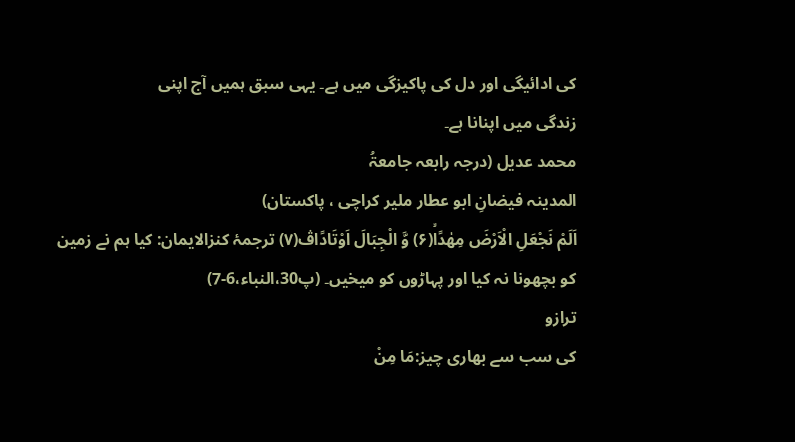کی ادائیگی اور دل کی پاکیزگی میں ہے۔ یہی سبق ہمیں آج اپنی
زندگی میں اپنانا ہے۔
محمد عدیل (درجہ رابعہ جامعۃُ
المدینہ فیضانِ ابو عطار ملیر کراچی ، پاکستان)
اَلَمْ نَجْعَلِ الْاَرْضَ مِهٰدًاۙ(۶) وَّ الْجِبَالَ اَوْتَادًاڤ(۷) ترجمۂ کنزالایمان: کیا ہم نے زمین کو بچھونا نہ کیا اور پہاڑوں کو میخیں۔ (پ30،النباء،6-7)
ترازو
کی سب سے بھاری چیز:مَا مِنْ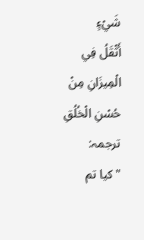شَيْءٍ
أَثْقَلُ فِي الْمِيزَانِ مِنْ حُسْنِ الْخُلُقِ ترجمہ:
"کیا تم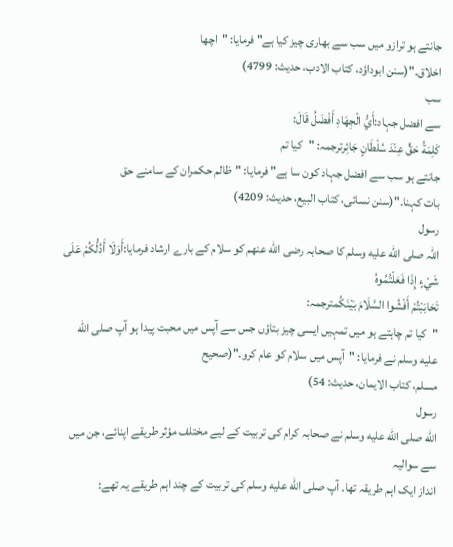جانتے ہو ترازو میں سب سے بھاری چیز کیا ہے" فرمایا: "اچھا
اخلاق۔"(سنن ابوداؤد، کتاب الادب، حدیث: 4799)
سب
سے افضل جہاد:أَيُّ الْجِهَادِ أَفْضَلُ قَالَ:
كَلِمَةُ حَقٍّ عِنْدَ سُلْطَانٍ جَائِرترجمہ: "کیا تم
جانتے ہو سب سے افضل جہاد کون سا ہے" فرمایا: "ظالم حکمران کے سامنے حق
بات کہنا۔"(سنن نسائی، کتاب البیع، حدیث: 4209)
رسول
اللہ صلى الله عليه وسلم کا صحابہ رضی اللّٰه عنھم کو سلام کے بارے ارشاد فرمایا:أَوَلَا أَدُلُّكُمْ عَلَى شَيْءٍ إِذَا فَعَلْتُمُوهُ
تَحَابَبْتُمْ أَفْشُوا السَّلَامَ بَيْنَكُمترجمہ:
"کیا تم چاہتے ہو میں تمہیں ایسی چیز بتاؤں جس سے آپس میں محبت پیدا ہو آپ صلى الله عليه وسلم نے فرمایا: "آپس میں سلام کو عام کرو۔"(صحیح
مسلم، کتاب الایمان، حدیث: 54)
رسول
الله صلى الله عليه وسلم نے صحابہ کرام کی تربیت کے لیے مختلف مؤثر طریقے اپنائے، جن میں سے سوالیہ
انداز ایک اہم طریقہ تھا۔ آپ صلى الله عليه وسلم کی تربیت کے چند اہم طریقے یہ تھے: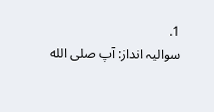1.
سوالیہ انداز: آپ صلى الله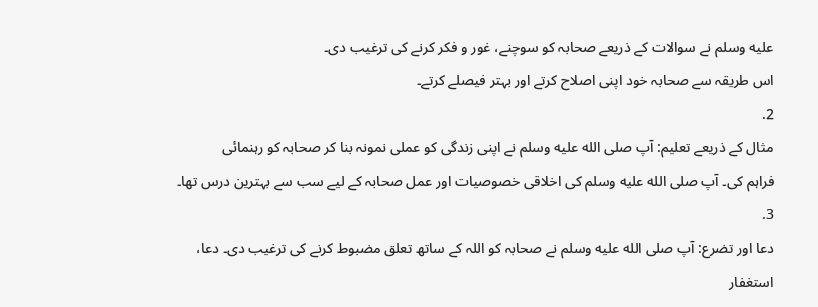عليه وسلم نے سوالات کے ذریعے صحابہ کو سوچنے، غور و فکر کرنے کی ترغیب دی۔
اس طریقہ سے صحابہ خود اپنی اصلاح کرتے اور بہتر فیصلے کرتے۔
2.
مثال کے ذریعے تعلیم: آپ صلى الله عليه وسلم نے اپنی زندگی کو عملی نمونہ بنا کر صحابہ کو رہنمائی
فراہم کی۔ آپ صلى الله عليه وسلم کی اخلاقی خصوصیات اور عمل صحابہ کے لیے سب سے بہترین درس تھا۔
3.
دعا اور تضرع: آپ صلى الله عليه وسلم نے صحابہ کو اللہ کے ساتھ تعلق مضبوط کرنے کی ترغیب دی۔ دعا،
استغفار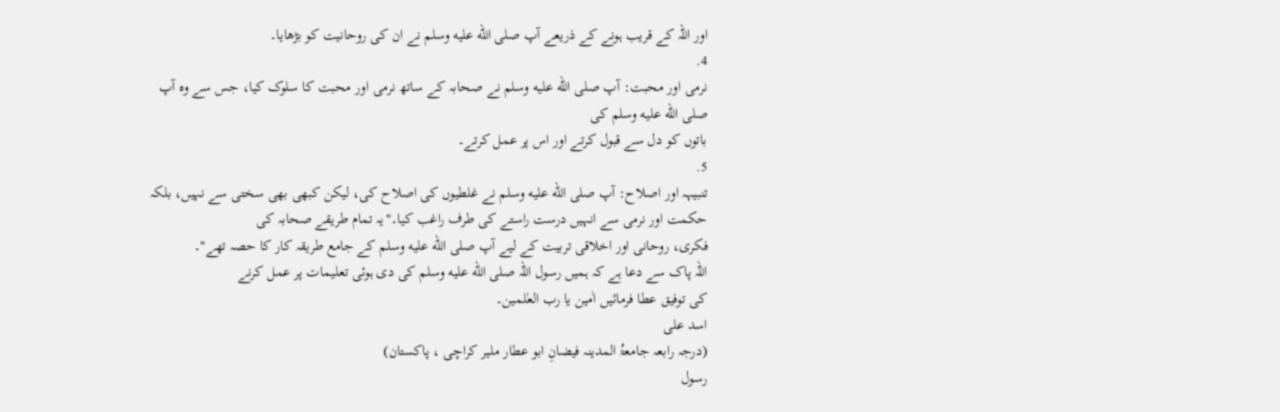اور اللہ کے قریب ہونے کے ذریعے آپ صلى الله عليه وسلم نے ان کی روحانیت کو بڑھایا۔
4.
نرمی اور محبت: آپ صلى الله عليه وسلم نے صحابہ کے ساتھ نرمی اور محبت کا سلوک کیا، جس سے وہ آپ صلى الله عليه وسلم کی
باتوں کو دل سے قبول کرتے اور اس پر عمل کرتے۔
5.
تنبیہہ اور اصلاح: آپ صلى الله عليه وسلم نے غلطیوں کی اصلاح کی، لیکن کبھی بھی سختی سے نہیں، بلکہ
حکمت اور نرمی سے انہیں درست راستے کی طرف راغب کیا۔"یہ تمام طریقے صحابہ کی
فکری، روحانی اور اخلاقی تربیت کے لیے آپ صلى الله عليه وسلم کے جامع طریقہ کار کا حصہ تھے"۔
اللہ پاک سے دعا ہے کہ ہمیں رسول اللہ صلى الله عليه وسلم کی دی ہوئی تعلیمات پر عمل کرنے
کی توفیق عطا فرمائیں اٰمین یا رب العٰلمین۔
اسد علی
(درجہ رابعہ جامعۃُ المدینہ فیضانِ ابو عطار ملیر کراچی ، پاکستان)
رسول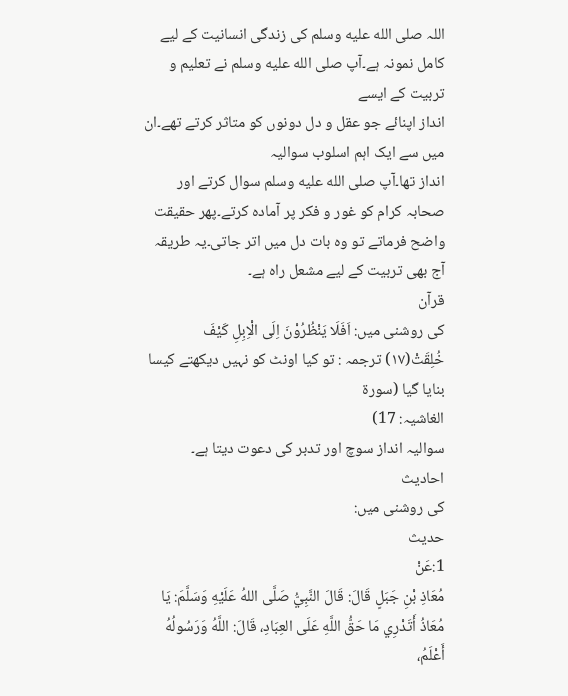اللہ صلى الله عليه وسلم کی زندگی انسانیت کے لیے کامل نمونہ ہے۔آپ صلى الله عليه وسلم نے تعلیم و تربیت کے ایسے
انداز اپنائے جو عقل و دل دونوں کو متاثر کرتے تھے۔ان میں سے ایک اہم اسلوب سوالیہ
انداز تھا۔آپ صلى الله عليه وسلم سوال کرتے اور صحابہ کرام کو غور و فکر پر آمادہ کرتے۔پھر حقیقت
واضح فرماتے تو وہ بات دل میں اتر جاتی۔یہ طریقہ آج بھی تربیت کے لیے مشعل راہ ہے۔
قرآن
کی روشنی میں: اَفَلَا یَنْظُرُوْنَ اِلَى الْاِبِلِ كَیْفَ
خُلِقَتْ(۱۷) ترجمہ : تو کیا اونٹ کو نہیں دیکھتے کیسا بنایا گیا (سورۃ
الغاشیہ: 17)
سوالیہ انداز سوچ اور تدبر کی دعوت دیتا ہے۔
احادیث
کی روشنی میں:
حدیث
1:عَنْ
مُعَاذِ بْنِ جَبَلٍ قَالَ: قَالَ النَّبِيُّ صَلَّى اللهُ عَلَيْهِ وَسَلَّمَ: يَا
مُعَاذُ أَتَدْرِي مَا حَقُّ اللَّهِ عَلَى العِبَادِ، قَالَ: اللَّهُ وَرَسُولُهُ
أَعْلَمُ،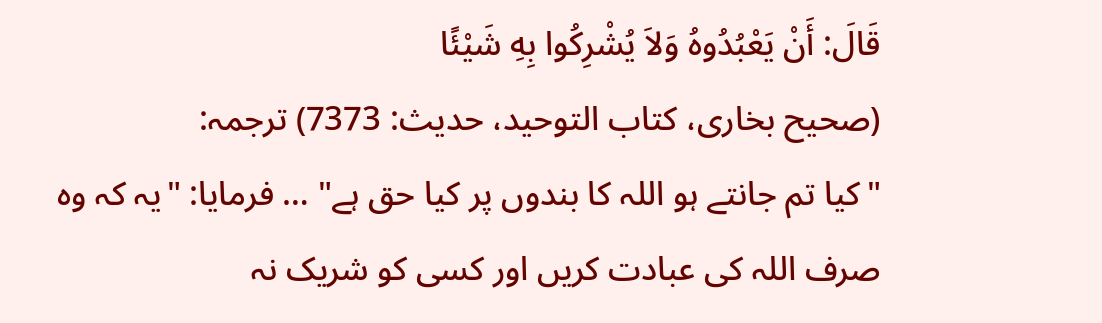قَالَ: أَنْ يَعْبُدُوهُ وَلاَ يُشْرِكُوا بِهِ شَيْئًا
(صحیح بخاری، کتاب التوحید، حدیث: 7373) ترجمہ:
"کیا تم جانتے ہو اللہ کا بندوں پر کیا حق ہے" … فرمایا: "یہ کہ وہ
صرف اللہ کی عبادت کریں اور کسی کو شریک نہ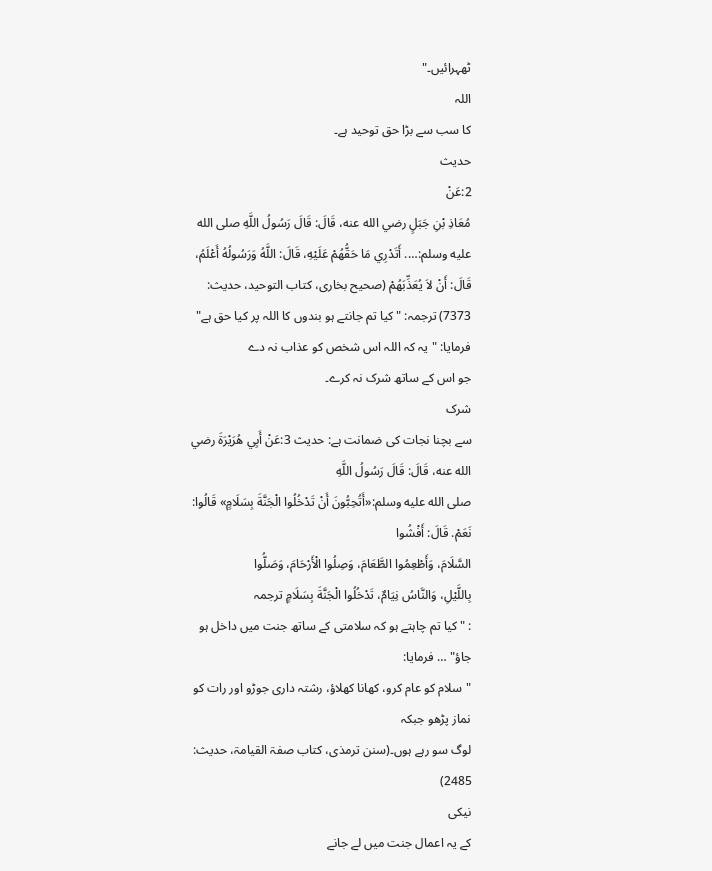ٹھہرائیں۔"
اللہ
کا سب سے بڑا حق توحید ہے۔
حدیث
2:عَنْ
مُعَاذِ بْنِ جَبَلٍ رضي الله عنه، قَالَ: قَالَ رَسُولُ اللَّهِ صلى الله عليه وسلم:…. أَتَدْرِي مَا حَقُّهُمْ عَلَيْهِ، قَالَ: اللَّهُ وَرَسُولُهُ أَعْلَمُ،
قَالَ: أَنْ لاَ يُعَذِّبَهُمْ (صحیح بخاری، کتاب التوحید، حدیث:
7373) ترجمہ: "کیا تم جانتے ہو بندوں کا اللہ پر کیا حق ہے" فرمایا: "یہ کہ اللہ اس شخص کو عذاب نہ دے
جو اس کے ساتھ شرک نہ کرے۔
شرک
سے بچنا نجات کی ضمانت ہے: حدیث 3:عَنْ أَبِي هُرَيْرَةَ رضي الله عنه، قَالَ: قَالَ رَسُولُ اللَّهِ
صلى الله عليه وسلم:«أَتُحِبُّونَ أَنْ تَدْخُلُوا الْجَنَّةَ بِسَلَامٍ» قَالُوا: نَعَمْ. قَالَ: أَفْشُوا
السَّلَامَ، وَأَطْعِمُوا الطَّعَامَ، وَصِلُوا الْأَرْحَامَ، وَصَلُّوا
بِاللَّيْلِ، وَالنَّاسُ نِيَامٌ، تَدْخُلُوا الْجَنَّةَ بِسَلَامٍ ترجمہ
: "کیا تم چاہتے ہو کہ سلامتی کے ساتھ جنت میں داخل ہو جاؤ" … فرمایا:
"سلام کو عام کرو، کھانا کھلاؤ، رشتہ داری جوڑو اور رات کو نماز پڑھو جبکہ
لوگ سو رہے ہوں۔(سنن ترمذی، کتاب صفۃ القیامۃ، حدیث: 2485)
نیکی
کے یہ اعمال جنت میں لے جانے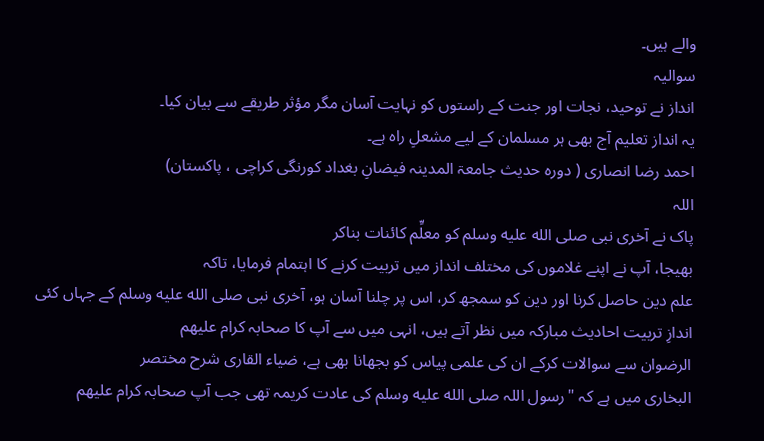والے ہیں۔
سوالیہ
انداز نے توحید، نجات اور جنت کے راستوں کو نہایت آسان مگر مؤثر طریقے سے بیان کیا۔
یہ انداز تعلیم آج بھی ہر مسلمان کے لیے مشعلِ راہ ہے۔
احمد رضا انصاری ( دورہ حدیث جامعۃ المدینہ فیضانِ بغداد کورنگی کراچی ، پاکستان)
اللہ
پاک نے آخری نبی صلى الله عليه وسلم کو معلِّم کائنات بناکر
بھیجا، آپ نے اپنے غلاموں کی مختلف انداز میں تربیت کرنے کا اہتمام فرمایا، تاکہ
علم دین حاصل کرنا اور دین کو سمجھ کر، اس پر چلنا آسان ہو، آخری نبی صلى الله عليه وسلم کے جہاں کئی
اندازِ تربیت احادیث مبارکہ میں نظر آتے ہیں، انہی میں سے آپ کا صحابہ کرام علیھم
الرضوان سے سوالات کرکے ان کی علمی پیاس کو بجھانا بھی ہے، ضیاء القاری شرح مختصر
البخاری میں ہے کہ "رسول اللہ صلى الله عليه وسلم کی عادت کریمہ تھی جب آپ صحابہ کرام علیھم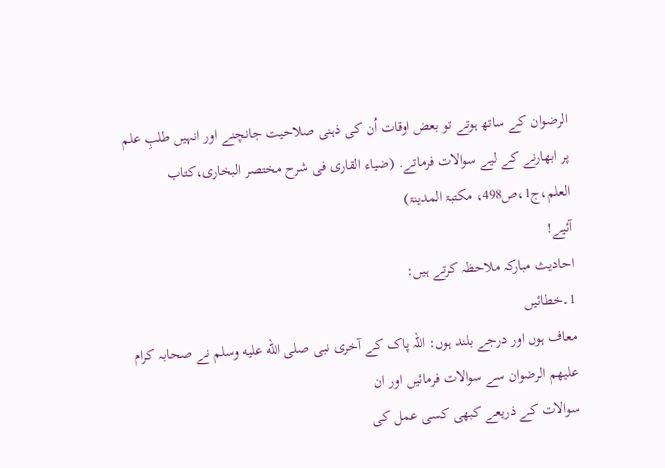الرضوان کے ساتھ ہوتے تو بعض اوقات اُن کی ذہنی صلاحیت جانچنے اور انہیں طلبِ علم
پر ابھارنے کے لیے سوالات فرماتے. (ضیاء القاری فی شرح مختصر البخاری،کتاب
العلم،ج1،ص498، مکتبۃ المدینۃ)
آئیے!
احادیث مبارکہ ملاحظہ کرتے ہیں:
1۔خطائیں
معاف ہوں اور درجے بلند ہوں: اللہ پاک کے آخری نبی صلى الله عليه وسلم نے صحابہ کرام علیھم الرضوان سے سوالات فرمائیں اور ان
سوالات کے ذریعے کبھی کسی عمل کی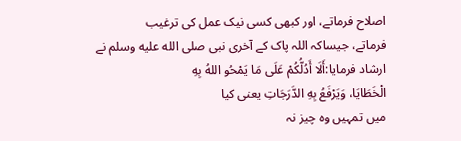اصلاح فرماتے، اور کبھی کسی نیک عمل کی ترغیب
فرماتے، جیساکہ اللہ پاک کے آخری نبی صلى الله عليه وسلم نے ارشاد فرمایا:أَلَا أَدُلُّكُمْ عَلَى مَا يَمْحُو اللهُ بِهِ
الْخَطَايَا، وَيَرْفَعُ بِهِ الدَّرَجَاتِ یعنی کیا
میں تمہیں وہ چیز نہ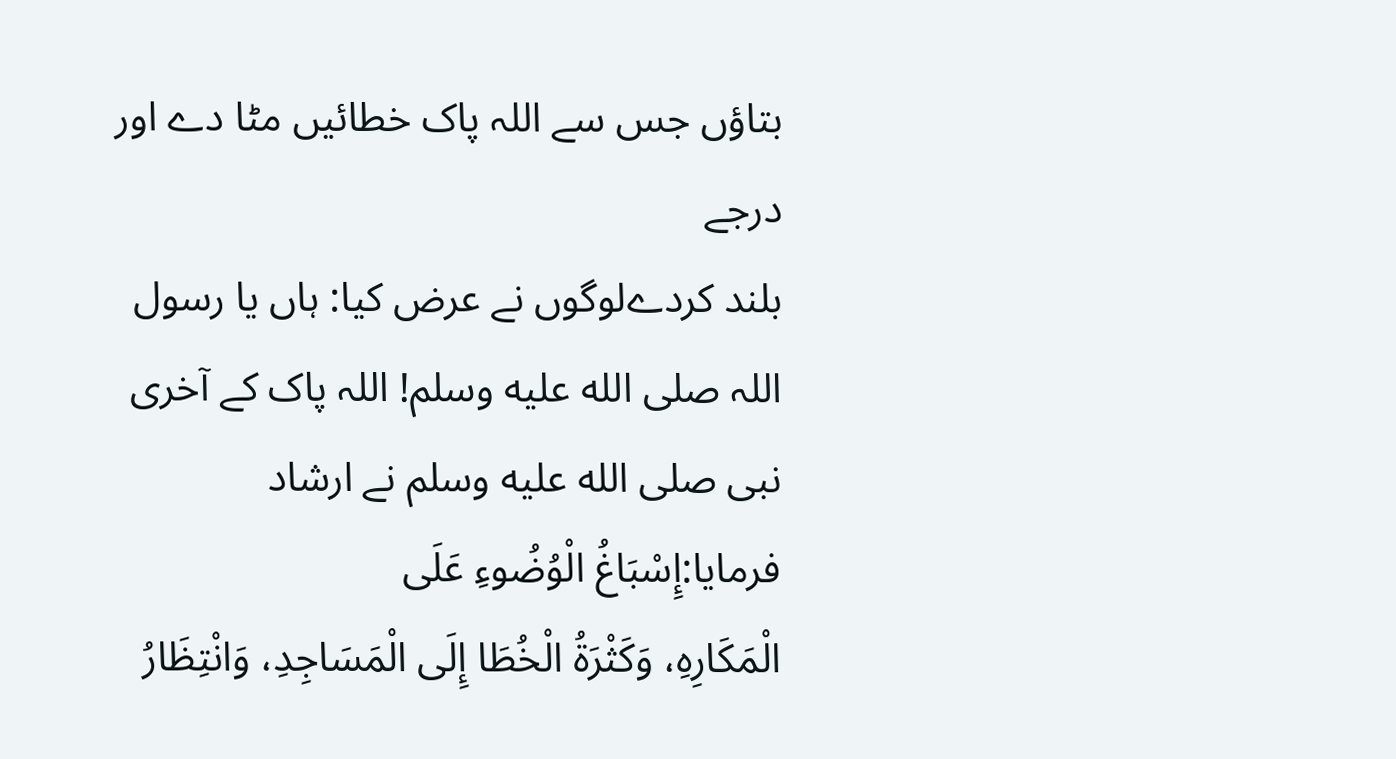بتاؤں جس سے اللہ پاک خطائیں مٹا دے اور درجے
بلند کردےلوگوں نے عرض کیا: ہاں یا رسول اللہ صلى الله عليه وسلم! اللہ پاک کے آخری نبی صلى الله عليه وسلم نے ارشاد
فرمایا:إِسْبَاغُ الْوُضُوءِ عَلَى
الْمَكَارِهِ، وَكَثْرَةُ الْخُطَا إِلَى الْمَسَاجِدِ، وَانْتِظَارُ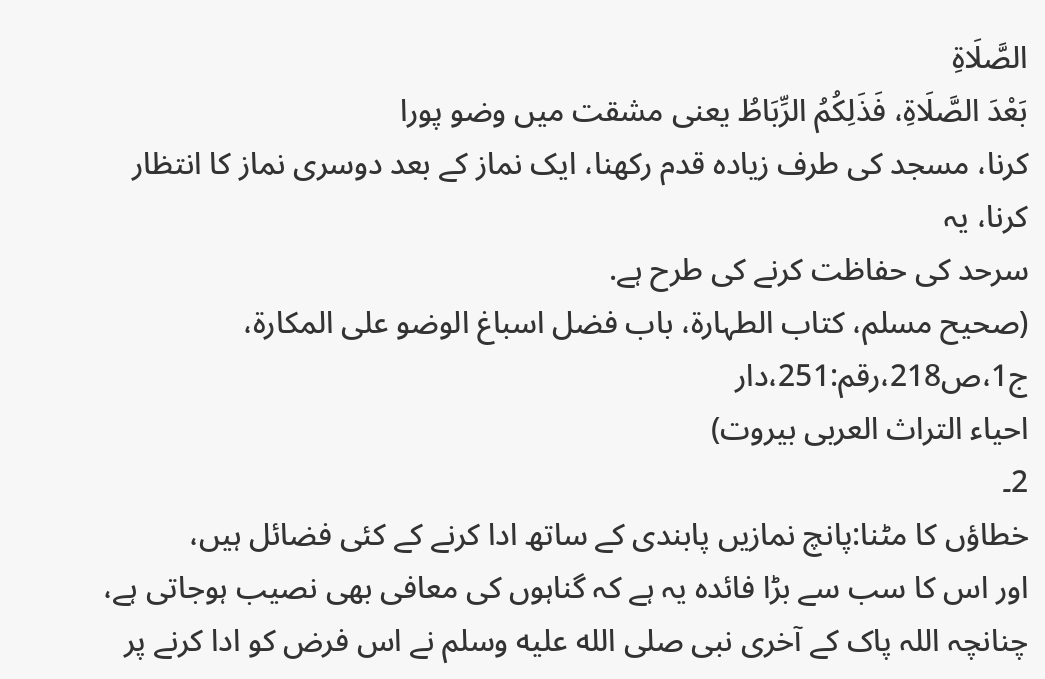الصَّلَاةِ
بَعْدَ الصَّلَاةِ، فَذَلِكُمُ الرِّبَاطُ یعنی مشقت میں وضو پورا
کرنا، مسجد کی طرف زیادہ قدم رکھنا، ایک نماز کے بعد دوسری نماز کا انتظار کرنا، یہ
سرحد کی حفاظت کرنے کی طرح ہے.
(صحیح مسلم، کتاب الطہارۃ، باب فضل اسباغ الوضو علی المکارۃ، ج1،ص218،رقم:251،دار
احیاء التراث العربی بیروت)
2۔
خطاؤں کا مٹنا:پانچ نمازیں پابندی کے ساتھ ادا کرنے کے کئی فضائل ہیں،
اور اس کا سب سے بڑا فائدہ یہ ہے کہ گناہوں کی معافی بھی نصیب ہوجاتی ہے، چنانچہ اللہ پاک کے آخری نبی صلى الله عليه وسلم نے اس فرض کو ادا کرنے پر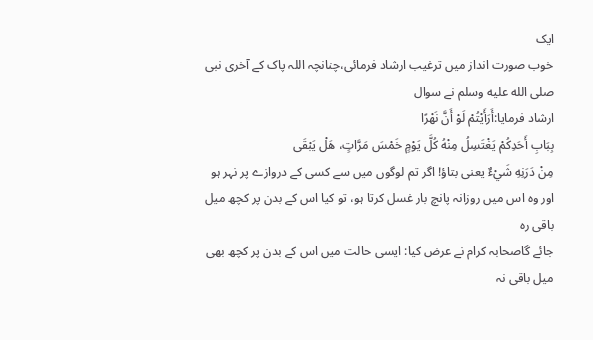ایک
خوب صورت انداز میں ترغیب ارشاد فرمائی،چنانچہ اللہ پاک کے آخری نبی صلى الله عليه وسلم نے سوال
ارشاد فرمایا:أَرَأَيْتُمْ لَوْ أَنَّ نَهْرًا
بِبَابِ أَحَدِكُمْ يَغْتَسِلُ مِنْهُ كُلَّ يَوْمٍ خَمْسَ مَرَّاتٍ، هَلْ يَبْقَى
مِنْ دَرَنِهِ شَيْءٌ یعنی بتاؤ! اگر تم لوگوں میں سے کسی کے دروازے پر نہر ہو
اور وہ اس میں روزانہ پانچ بار غسل کرتا ہو، تو کیا اس کے بدن پر کچھ میل باقی رہ
جائے گاصحابہ کرام نے عرض کیا: ایسی حالت میں اس کے بدن پر کچھ بھی میل باقی نہ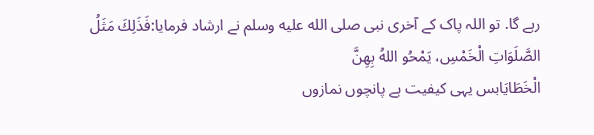رہے گا. تو اللہ پاک کے آخری نبی صلى الله عليه وسلم نے ارشاد فرمایا:فَذَلِكَ مَثَلُ الصَّلَوَاتِ الْخَمْسِ، يَمْحُو اللهُ بِهِنَّ
الْخَطَايَابس یہی کیفیت ہے پانچوں نمازوں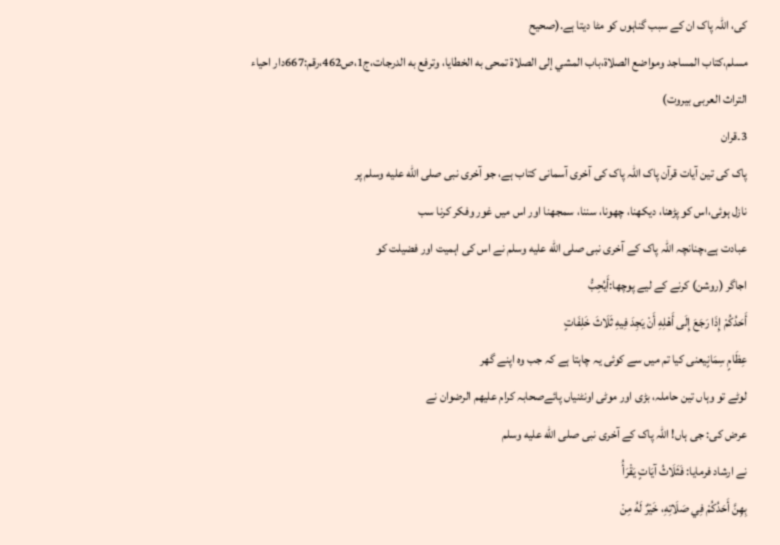کی، اللہ پاک ان کے سبب گناہوں کو مٹا دیتا ہے.(صحیح
مسلم،كتاب المساجد ومواضع الصلاة،باب المشي إلى الصلاة تمحى به الخطايا، وترفع به الدرجات،ج1،ص462،رقم:667دار احیاء
التراث العربی بیروت)
3۔قران
پاک کی تین آیات قرآن پاک اللہ پاک کی آخری آسمانی کتاب ہے، جو آخری نبی صلى الله عليه وسلم پر
نازل ہوئی،اس کو پڑھنا، دیکھنا، چھونا، سننا، سمجھنا اور اس میں غور وفکر کرنا سب
عبادت ہے،چنانچہ اللہ پاک کے آخری نبی صلى الله عليه وسلم نے اس کی اہمیت اور فضیلت کو
اجاگر (روشن) کرنے کے لیے پوچھا:أَيُحِبُّ
أَحَدُكُمْ إِذَا رَجَعَ إِلَى أَهْلِهِ أَنْ يَجِدَ فِيهِ ثَلَاثَ خَلِفَاتٍ
عِظَامٍ سِمَانٍیعنی کیا تم میں سے کوئی یہ چاہتا ہے کہ جب وہ اپنے گھر
لوٹے تو وہاں تین حاملہ، بڑی اور موٹی اونٹنیاں پائےصحابہ کرام علیھم الرضوان نے
عرض کی: جی ہاں! اللہ پاک کے آخری نبی صلى الله عليه وسلم
نے ارشاد فرمایا: فَثَلَاثُ آيَاتٍ يَقْرَأُ
بِهِنَّ أَحَدُكُمْ فِي صَلَاتِهِ، خَيْرٌ لَهُ مِنْ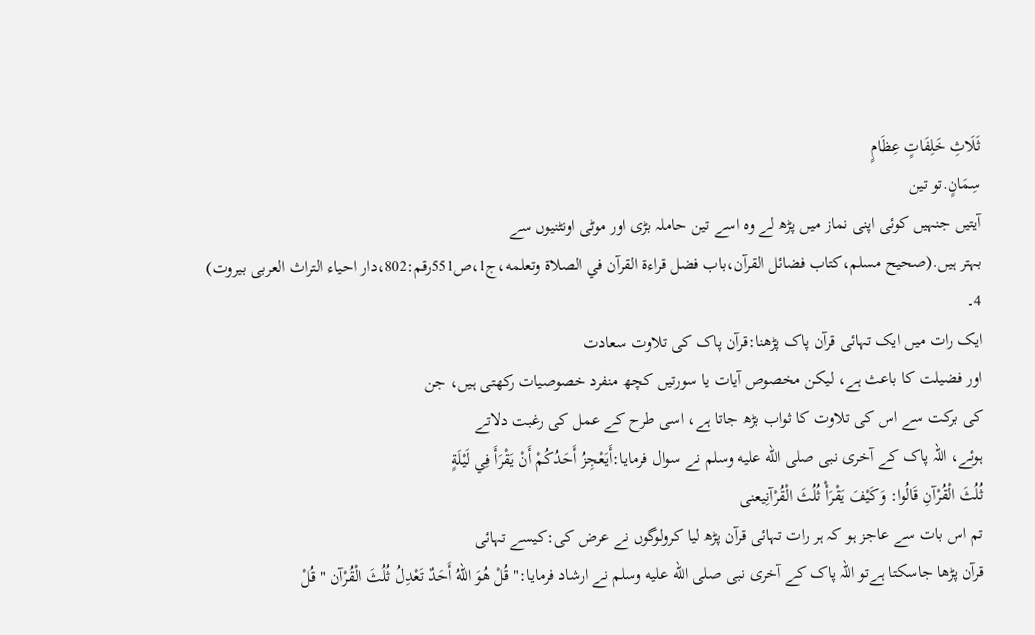ثَلَاثِ خَلِفَاتٍ عِظَامٍ
سِمَانٍ.تو تین
آیتیں جنہیں کوئی اپنی نماز میں پڑھ لے وہ اسے تین حاملہ بڑی اور موٹی اونٹنیوں سے
بہتر ہیں.(صحیح مسلم،کتاب فضائل القرآن،باب فضل قراءة القرآن في الصلاة وتعلمه،ج1،ص551رقم:802،دار احیاء التراث العربی بیروت)
4۔
ایک رات میں ایک تہائی قرآن پاک پڑھنا:قرآن پاک کی تلاوت سعادت
اور فضیلت کا باعث ہے، لیکن مخصوص آیات یا سورتیں کچھ منفرد خصوصیات رکھتی ہیں، جن
کی برکت سے اس کی تلاوت کا ثواب بڑھ جاتا ہے، اسی طرح کے عمل کی رغبت دلاتے
ہوئے، اللہ پاک کے آخری نبی صلى الله عليه وسلم نے سوال فرمایا:أَيَعْجِزُ أَحَدُكُمْ أَنْ يَقْرَأَ فِي لَيْلَةٍ
ثُلُثَ الْقُرْآنِ قَالُوا: وَكَيْفَ يَقْرَأْ ثُلُثَ الْقُرْآنِیعنی
تم اس بات سے عاجز ہو کہ ہر رات تہائی قرآن پڑھ لیا کرولوگوں نے عرض کی:کیسے تہائی
قرآن پڑھا جاسکتا ہےتو اللہ پاک کے آخری نبی صلى الله عليه وسلم نے ارشاد فرمایا:" قُلْ هُوَ اللهُ أَحَدٌ تَعْدِلُ ثُلُثَ الْقُرْآن "قُلْ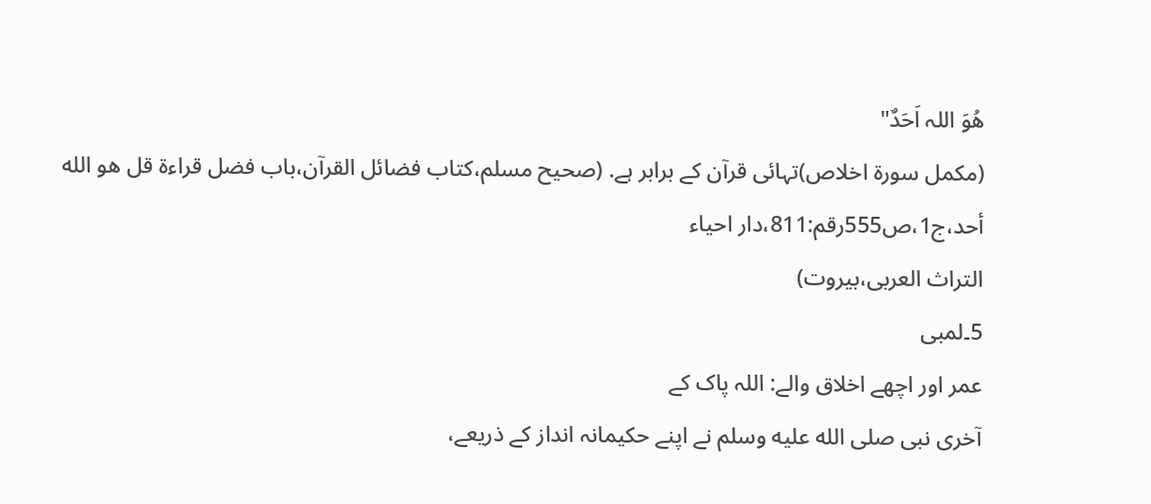ھُوَ اللہ اَحَدٌ"
(مکمل سورۃ اخلاص)تہائی قرآن کے برابر ہے. (صحیح مسلم،کتاب فضائل القرآن،باب فضل قراءة قل هو الله أحد،ج1،ص555رقم:811،دار احیاء
التراث العربی،بیروت)
5۔لمبی
عمر اور اچھے اخلاق والے: اللہ پاک کے
آخری نبی صلى الله عليه وسلم نے اپنے حکیمانہ انداز کے ذریعے،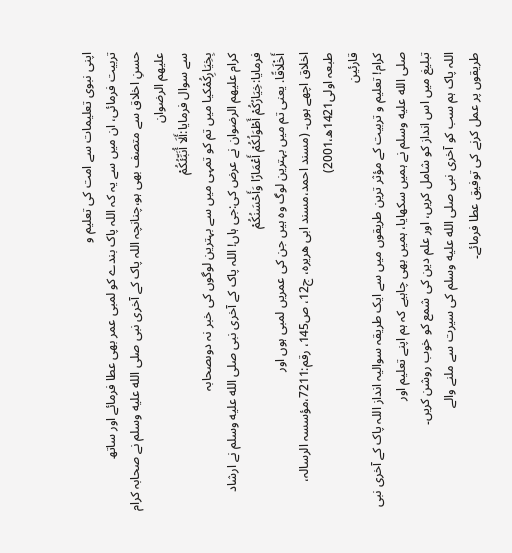اپنی نبوی تعلیمات سے امت کی تعلیم و
تربیت فرمائی، ان میں سے یہ کہ اللہ پاک بندے کو لمبی عمر بھی عطا فرمائے اور ساتھ
حسنِ اخلاق سے متصف بھی ہو،چنانچہ اللہ پاک کے آخری نبی صلى الله عليه وسلم نے صحابہ کرام علیھم الرضوان
سے سوال فرمایا:أَلَا أُنَبِّئُكُمْ
بِخِيَارِكُمْکیا میں تم کو تمہی میں سے بہترین لوگوں کی خبر نہ دوںصحابہ
کرام علیھم الرضوان نے عرض کی:جی ہاں! اللہ پاک کے آخری نبی صلى الله عليه وسلم نے ارشاد فرمایا:خِيَارُكُمْ أَطْوَلُكُمْ أَعْمَارًا وَأَحْسَنُكُمْ
أَخْلَاقًا. یعنی تم میں بہترین لوگ وہ ہیں جن کی عمریں لمبی ہوں اور
اخلاق اچھے ہوں۔ (مسند احمد،مسند ابی ھریرہ، ج12، ص145، رقم:7211،مؤسسہ الرسالہ،
طبعہ اولی1421ھ،2001)
قارئین
کرام! تعلیم و تربیت کے مؤثر ترین طریقوں میں سے ایک طریقہ سوالیہ انداز اللہ پاک کے آخری نبی صلى الله عليه وسلم نے ہمیں سکھایا، ہمیں بھی چاہیے کہ ہم اپنے تعلیم اور
تبلیغ میں اس انداز کو شامل کریں، اور علم دین کی شمع کو خوب روشن کریں۔
اللہ پاک ہم سب کو آخری نبی صلى الله عليه وسلم کی سیرت سے ملنے والے
طریقوں پر عمل کرنے کی توفیق عطا فرمائے۔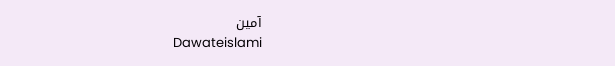آمین
Dawateislami